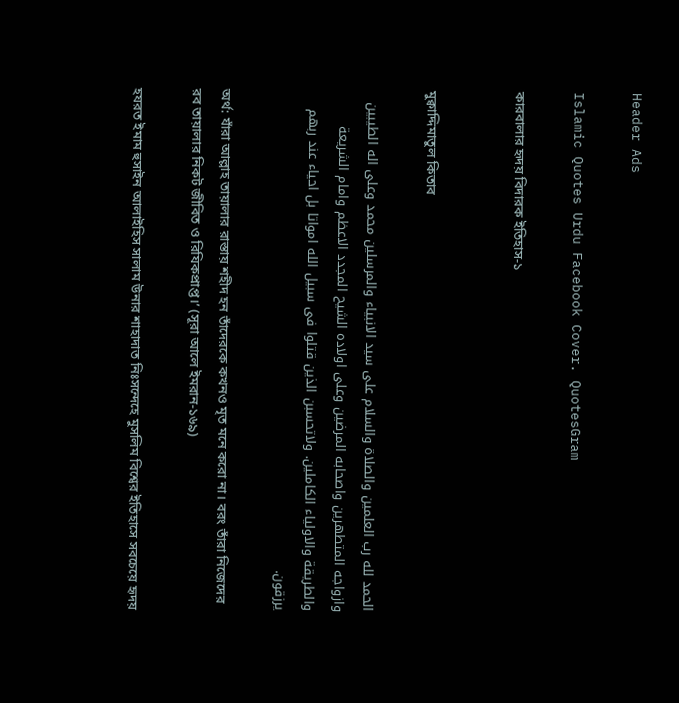Header Ads

Islamic Quotes Urdu Facebook Cover. QuotesGram

কারবালার হৃদয় বিদারক ইতিহাস-১


মুক্বাদ্দিমাতুল কিতাব

الحمد لله رب العلمين والصلاة والسلام على سيد الانبياء والمرسلين محمد وعلى اله الطيبين وازواجه المتطهرين واصحابه المرضين وعلى اولاده الشيح المجدد الاعظم وامام الشريعة والطريقة والاولياء الكاملين. ولاتحسبن الذين قتلوا فى سبيل الله امواتا بل احياء عند ربهم يرزقون.

অর্থ: যাঁরা আল্লাহ তায়ালার রাস্তায় শহীদ হন তাঁদেরকে কখনও মৃত মনে করো না। বরং তাঁরা নিজেদের রব তায়ালার নিকট জীবিত ও রিযিকপ্রাপ্ত।’ (সূরা আলে ইমরান-১৬৯)

হযরত ইমাম হুসাইন আলাইহিস সালাম উনার শাহাদাত নিঃসন্দেহে মুসলিম বিশ্বের ইতিহাসে সবচেয়ে হৃদয়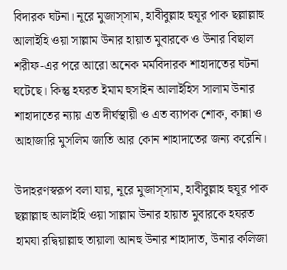বিদারক ঘটনা। নূরে মুজাস্সাম, হাবীবুল্লাহ হুযূর পাক ছল্লাল্লাহু আলাইহি ওয়া সাল্লাম উনার হায়াত মুবারকে ও উনার বিছাল শরীফ-এর পরে আরো অনেক মর্মবিদারক শাহাদাতের ঘটনা ঘটেছে। কিন্তু হযরত ইমাম হুসাইন আলাইহিস সালাম উনার শাহাদাতের ন্যায় এত দীর্ঘস্থায়ী ও এত ব্যাপক শোক, কান্না ও আহাজারি মুসলিম জাতি আর কোন শাহাদাতের জন্য করেনি।

উদাহরণস্বরূপ বলা যায়, নূরে মুজাস্সাম, হাবীবুল্লাহ হুযূর পাক ছল্লাল্লাহু আলাইহি ওয়া সাল্লাম উনার হায়াত মুবারকে হযরত হামযা রদ্বিয়াল্লাহু তায়ালা আনহু উনার শাহাদাত, উনার কলিজা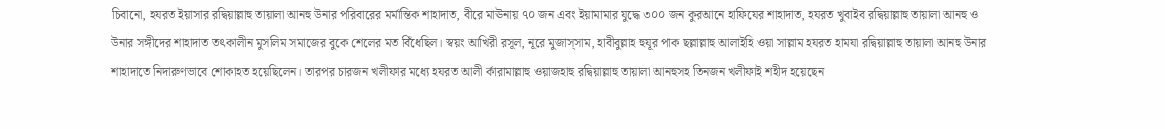চিবানো, হযরত ইয়াসার রদ্বিয়াল্লাহু তায়ালা আনহু উনার পরিবারের মর্মান্তিক শাহাদাত, বীরে মাঊনায় ৭০ জন এবং ইয়ামামার যুদ্ধে ৩০০ জন কুরআনে হাফিযের শাহাদাত, হযরত খুবাইব রদ্বিয়াল্লাহু তায়ালা আনহু ও উনার সঙ্গীদের শাহাদাত তৎকালীন মুসলিম সমাজের বুকে শেলের মত বিঁধেছিল। স্বয়ং আখিরী রসূল, নূরে মুজাস্সাম, হাবীবুল্লাহ হুযূর পাক ছল্লাল্লাহু আলাইহি ওয়া সাল্লাম হযরত হামযা রদ্বিয়াল্লাহু তায়ালা আনহু উনার শাহাদাতে নিদারুণভাবে শোকাহত হয়েছিলেন। তারপর চারজন খলীফার মধ্যে হযরত আলী র্কারামাল্লাহু ওয়াজহাহু রদ্বিয়াল্লাহু তায়ালা আনহুসহ তিনজন খলীফাই শহীদ হয়েছেন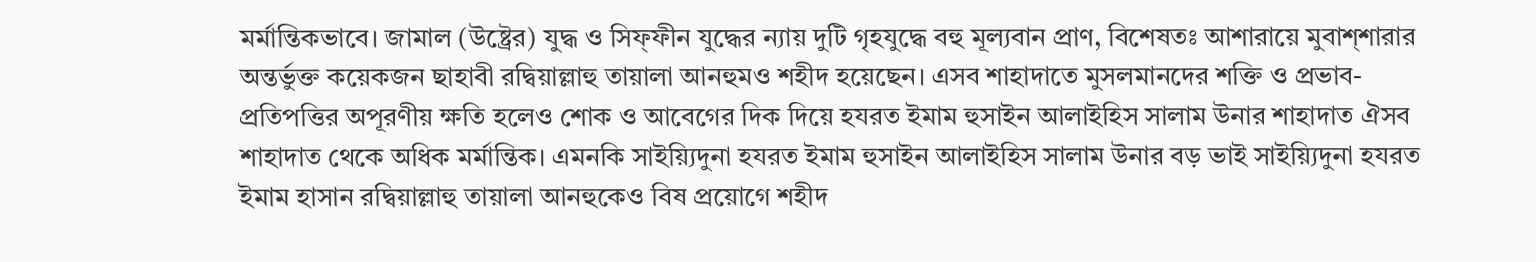মর্মান্তিকভাবে। জামাল (উষ্ট্রের) যুদ্ধ ও সিফ্ফীন যুদ্ধের ন্যায় দুটি গৃহযুদ্ধে বহু মূল্যবান প্রাণ, বিশেষতঃ আশারায়ে মুবাশ্শারার অন্তর্ভুক্ত কয়েকজন ছাহাবী রদ্বিয়াল্লাহু তায়ালা আনহুমও শহীদ হয়েছেন। এসব শাহাদাতে মুসলমানদের শক্তি ও প্রভাব-প্রতিপত্তির অপূরণীয় ক্ষতি হলেও শোক ও আবেগের দিক দিয়ে হযরত ইমাম হুসাইন আলাইহিস সালাম উনার শাহাদাত ঐসব শাহাদাত থেকে অধিক মর্মান্তিক। এমনকি সাইয়্যিদুনা হযরত ইমাম হুসাইন আলাইহিস সালাম উনার বড় ভাই সাইয়্যিদুনা হযরত ইমাম হাসান রদ্বিয়াল্লাহু তায়ালা আনহুকেও বিষ প্রয়োগে শহীদ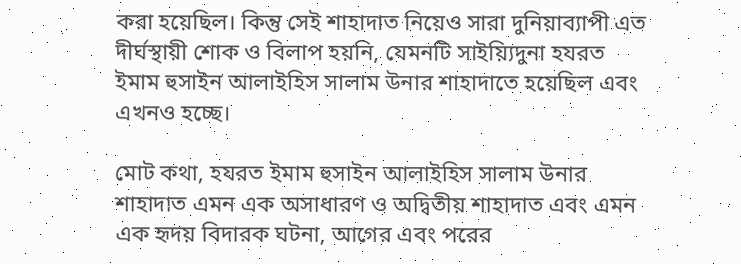করা হয়েছিল। কিন্তু সেই শাহাদাত নিয়েও সারা দুনিয়াব্যাপী এত দীর্ঘস্থায়ী শোক ও বিলাপ হয়নি, যেমনটি সাইয়্যিদুনা হযরত ইমাম হুসাইন আলাইহিস সালাম উনার শাহাদাতে হয়েছিল এবং এখনও হচ্ছে।

মোট কথা, হযরত ইমাম হুসাইন আলাইহিস সালাম উনার শাহাদাত এমন এক অসাধারণ ও অদ্বিতীয় শাহাদাত এবং এমন এক হৃদয় বিদারক ঘটনা, আগের এবং পরের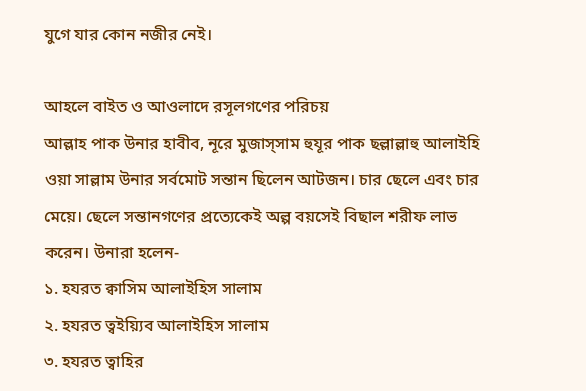যুগে যার কোন নজীর নেই।

আহলে বাইত ও আওলাদে রসূলগণের পরিচয়
আল্লাহ পাক উনার হাবীব, নূরে মুজাস্সাম হুযূর পাক ছল্লাল্লাহু আলাইহি ওয়া সাল্লাম উনার সর্বমোট সন্তান ছিলেন আটজন। চার ছেলে এবং চার মেয়ে। ছেলে সন্তানগণের প্রত্যেকেই অল্প বয়সেই বিছাল শরীফ লাভ করেন। উনারা হলেন-
১. হযরত ক্বাসিম আলাইহিস সালাম
২. হযরত ত্বইয়্যিব আলাইহিস সালাম
৩. হযরত ত্বাহির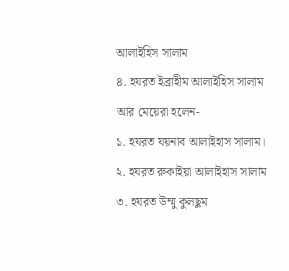আলাইহিস সালাম
৪. হযরত ইব্রাহীম আলাইহিস সালাম
আর মেয়েরা হলেন-
১. হযরত যয়নাব আলাইহাস সালাম।
২. হযরত রুকাইয়া আলাইহাস সালাম
৩. হযরত উম্মু কুলছুম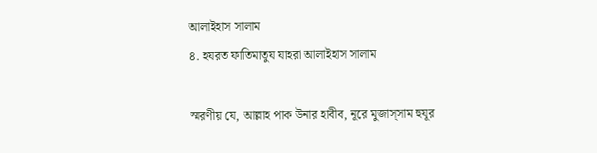আলাইহাস সালাম
৪. হযরত ফাতিমাতুয যাহরা আলাইহাস সালাম

স্মরণীয় যে, আল্লাহ পাক উনার হাবীব, নূরে মুজাস্সাম হুযূর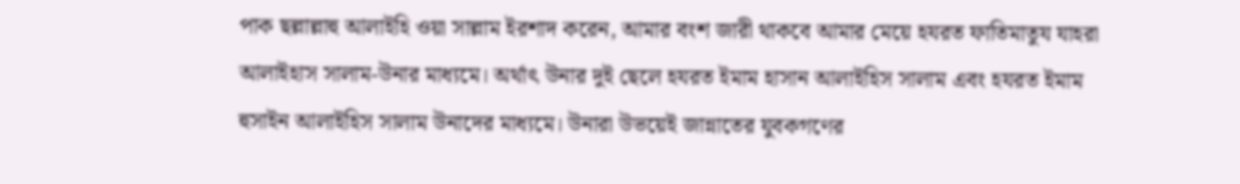পাক ছল্লাল্লাহু আলাইহি ওয়া সাল্লাম ইরশাদ করেন, আমার বংশ জারী থাকবে আমার মেয়ে হযরত ফাতিমাতুয যাহরা আলাইহাস সালাম-উনার মাধ্যমে। অর্থাৎ উনার দুই ছেলে হযরত ইমাম হাসান আলাইহিস সালাম এবং হযরত ইমাম হুসাইন আলাইহিস সালাম উনাদের মাধ্যমে। উনারা উভয়েই জান্নাতের যুবকগণের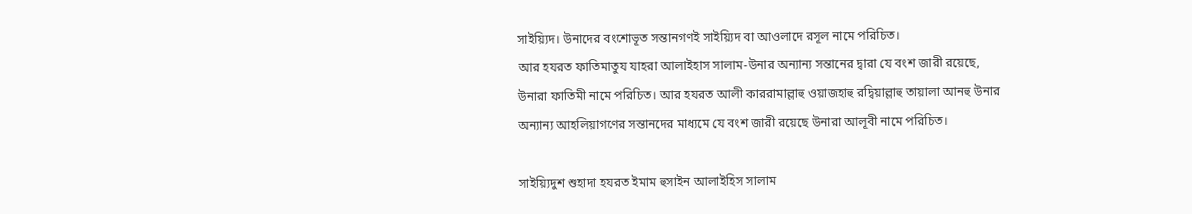সাইয়্যিদ। উনাদের বংশোভূত সন্তানগণই সাইয়্যিদ বা আওলাদে রসূল নামে পরিচিত।
আর হযরত ফাতিমাতুয যাহরা আলাইহাস সালাম-উনার অন্যান্য সন্তানের দ্বারা যে বংশ জারী রয়েছে, উনারা ফাতিমী নামে পরিচিত। আর হযরত আলী কাররামাল্লাহু ওয়াজহাহু রদ্বিয়াল্লাহু তায়ালা আনহু উনার অন্যান্য আহলিয়াগণের সন্তানদের মাধ্যমে যে বংশ জারী রয়েছে উনারা আলূবী নামে পরিচিত।

সাইয়্যিদুশ শুহাদা হযরত ইমাম হুসাইন আলাইহিস সালাম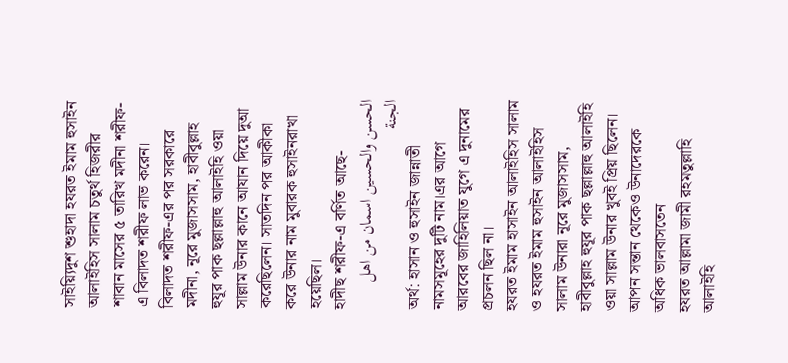সাইয়্যিদুশ শুহাদা হযরত ইমাম হুসাইন আলাইহিস সালাম চতুর্থ হিজরীর শাবান মাসের ৫ তারিখ মদীনা শরীফ-এ বিলাদত শরীফ লাভ করেন। বিলাদত শরীফ-এর পর সরকারে মদীনা, নূরে মুজাসসাম, হাবীবুল্লাহ হুযূর পাক ছল্লাল্লাহু আলাইহি ওয়া সাল্লাম উনার কানে আযান দিয়ে দুআ করেছিলেন। সাতদিন পর আকীকা করে উনার নাম মুবারক হুসাইনরাখা হয়েছিল।
হাদীছ শরীফ-এ বর্ণিত আছে-
الحسن والحسين اسمان من اهل الجنة
অর্থ: হাসান ও হুসাইন জান্নাতী নামসমূহের দুটি নাম।এর আগে আরবের জাহিলিয়াত যুগে এ দুনামের প্রচলন ছিল না।
হযরত ইমাম হাসাইন আলাইহিস সালাম ও হযরত ইমাম হুসাইন আলাইহিস সালাম উনারা নূরে মুজাসসাম, হাবীবুল্লাহ হুযূর পাক ছল্লাল্লাহু আলাইহি ওয়া সাল্লাম উনার খুবই প্রিয় ছিলেন। আপন সন্তান থেকেও উনাদেরকে অধিক ভালবাসতেন
হযরত আল্লামা জামী রহমতুল্লাহি আলাইহি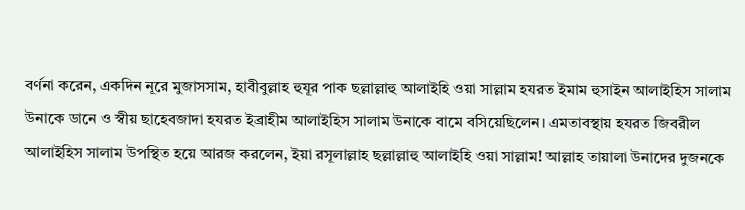বর্ণনা করেন, একদিন নূরে মুজাসসাম, হাবীবুল্লাহ হুযূর পাক ছল্লাল্লাহু আলাইহি ওয়া সাল্লাম হযরত ইমাম হুসাইন আলাইহিস সালাম উনাকে ডানে ও স্বীয় ছাহেবজাদা হযরত ইব্রাহীম আলাইহিস সালাম উনাকে বামে বসিয়েছিলেন। এমতাবস্থায় হযরত জিবরীল আলাইহিস সালাম উপস্থিত হয়ে আরজ করলেন, ইয়া রসূলাল্লাহ ছল্লাল্লাহু আলাইহি ওয়া সাল্লাম! আল্লাহ তায়ালা উনাদের দুজনকে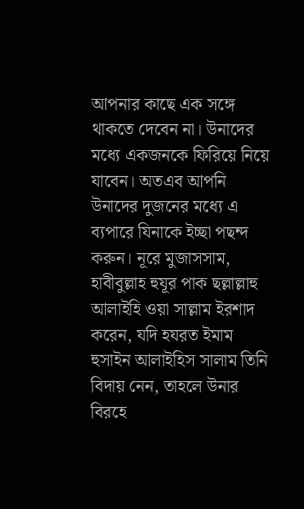আপনার কাছে এক সঙ্গে থাকতে দেবেন না। উনাদের মধ্যে একজনকে ফিরিয়ে নিয়ে যাবেন। অতএব আপনি উনাদের দুজনের মধ্যে এ ব্যপারে যিনাকে ইচ্ছা পছন্দ করুন। নূরে মুজাসসাম, হাবীবুল্লাহ হুযূর পাক ছল্লাল্লাহু আলাইহি ওয়া সাল্লাম ইরশাদ করেন, যদি হযরত ইমাম হুসাইন আলাইহিস সালাম তিনি বিদায় নেন, তাহলে উনার বিরহে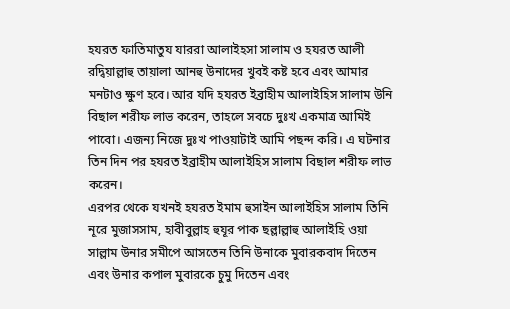হযরত ফাতিমাতুয যাররা আলাইহসা সালাম ও হযরত আলী রদ্বিয়াল্লাহু তায়ালা আনহু উনাদের খুবই কষ্ট হবে এবং আমার মনটাও ক্ষুণ হবে। আর যদি হযরত ইব্রাহীম আলাইহিস সালাম উনি বিছাল শরীফ লাভ করেন, তাহলে সবচে দুঃখ একমাত্র আমিই পাবো। এজন্য নিজে দুঃখ পাওয়াটাই আমি পছন্দ করি। এ ঘটনার তিন দিন পর হযরত ইব্রাহীম আলাইহিস সালাম বিছাল শরীফ লাভ করেন।
এরপর থেকে যখনই হযরত ইমাম হুসাইন আলাইহিস সালাম তিনি নূরে মুজাসসাম, হাবীবুল্লাহ হুযূর পাক ছল্লাল্লাহু আলাইহি ওয়া সাল্লাম উনার সমীপে আসতেন তিনি উনাকে মুবারকবাদ দিতেন এবং উনার কপাল মুবারকে চুমু দিতেন এবং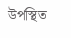উপস্থিত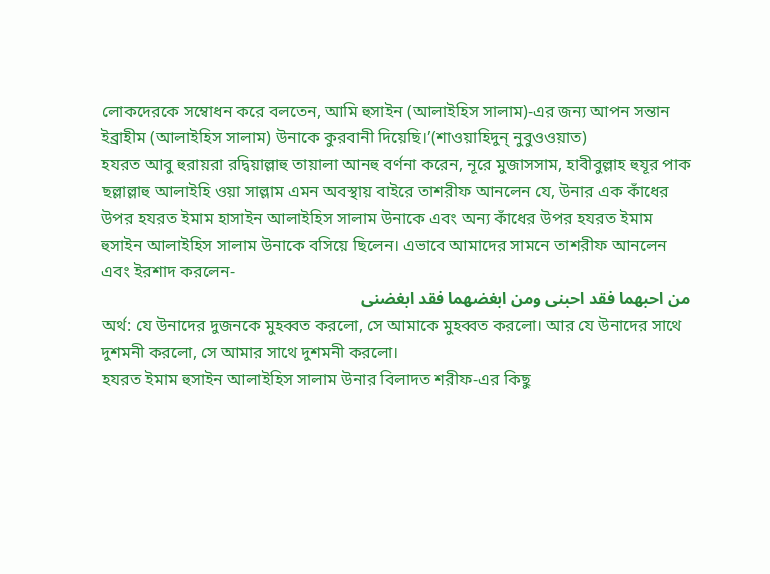লোকদেরকে সম্বোধন করে বলতেন, আমি হুসাইন (আলাইহিস সালাম)-এর জন্য আপন সন্তান ইব্রাহীম (আলাইহিস সালাম) উনাকে কুরবানী দিয়েছি।’(শাওয়াহিদুন্ নুবুওওয়াত)
হযরত আবু হুরায়রা রদ্বিয়াল্লাহু তায়ালা আনহু বর্ণনা করেন, নূরে মুজাসসাম, হাবীবুল্লাহ হুযূর পাক ছল্লাল্লাহু আলাইহি ওয়া সাল্লাম এমন অবস্থায় বাইরে তাশরীফ আনলেন যে, উনার এক কাঁধের উপর হযরত ইমাম হাসাইন আলাইহিস সালাম উনাকে এবং অন্য কাঁধের উপর হযরত ইমাম হুসাইন আলাইহিস সালাম উনাকে বসিয়ে ছিলেন। এভাবে আমাদের সামনে তাশরীফ আনলেন এবং ইরশাদ করলেন-
من احبهما فقد احبنى ومن ابغضهما فقد ابغضنى
অর্থ: যে উনাদের দুজনকে মুহব্বত করলো, সে আমাকে মুহব্বত করলো। আর যে উনাদের সাথে দুশমনী করলো, সে আমার সাথে দুশমনী করলো।
হযরত ইমাম হুসাইন আলাইহিস সালাম উনার বিলাদত শরীফ-এর কিছু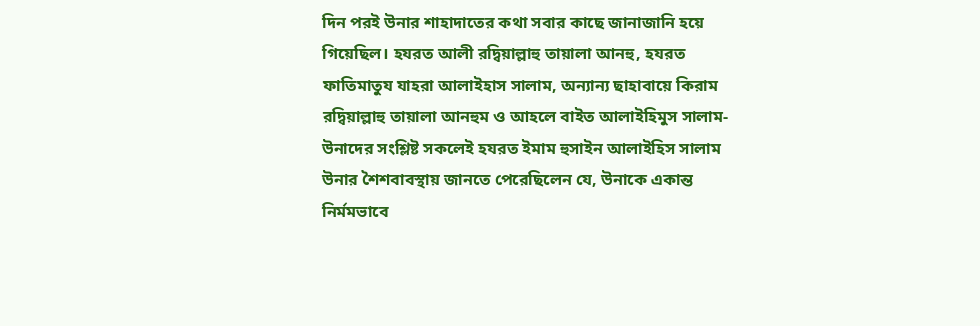দিন পরই উনার শাহাদাতের কথা সবার কাছে জানাজানি হয়ে গিয়েছিল। হযরত আলী রদ্বিয়াল্লাহু তায়ালা আনহু, হযরত ফাতিমাতুয যাহরা আলাইহাস সালাম, অন্যান্য ছাহাবায়ে কিরাম রদ্বিয়াল্লাহু তায়ালা আনহুম ও আহলে বাইত আলাইহিমুস সালাম-উনাদের সংশ্লিষ্ট সকলেই হযরত ইমাম হুসাইন আলাইহিস সালাম উনার শৈশবাবস্থায় জানতে পেরেছিলেন যে, উনাকে একান্ত নির্মমভাবে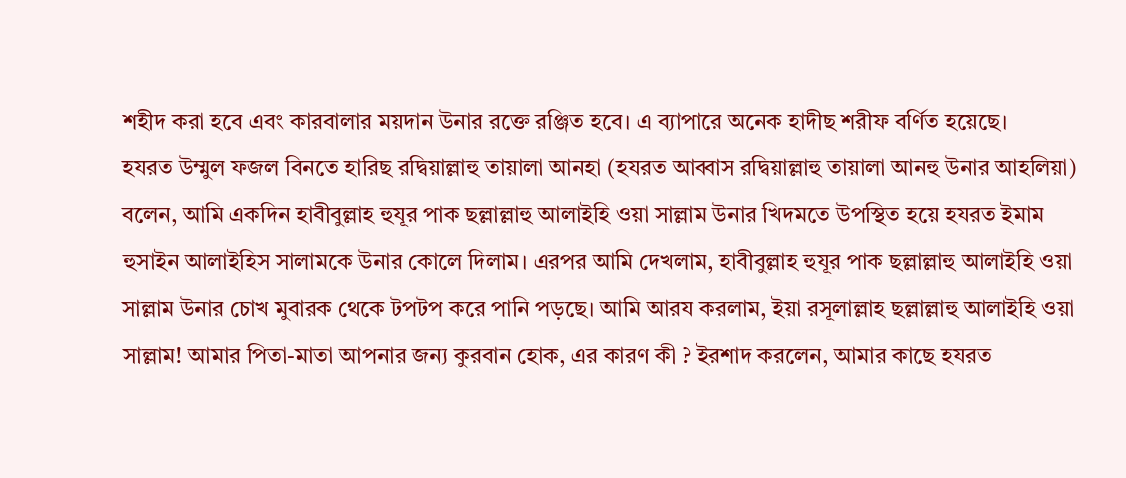শহীদ করা হবে এবং কারবালার ময়দান উনার রক্তে রঞ্জিত হবে। এ ব্যাপারে অনেক হাদীছ শরীফ বর্ণিত হয়েছে।
হযরত উম্মুল ফজল বিনতে হারিছ রদ্বিয়াল্লাহু তায়ালা আনহা (হযরত আব্বাস রদ্বিয়াল্লাহু তায়ালা আনহু উনার আহলিয়া) বলেন, আমি একদিন হাবীবুল্লাহ হুযূর পাক ছল্লাল্লাহু আলাইহি ওয়া সাল্লাম উনার খিদমতে উপস্থিত হয়ে হযরত ইমাম হুসাইন আলাইহিস সালামকে উনার কোলে দিলাম। এরপর আমি দেখলাম, হাবীবুল্লাহ হুযূর পাক ছল্লাল্লাহু আলাইহি ওয়া সাল্লাম উনার চোখ মুবারক থেকে টপটপ করে পানি পড়ছে। আমি আরয করলাম, ইয়া রসূলাল্লাহ ছল্লাল্লাহু আলাইহি ওয়া সাল্লাম! আমার পিতা-মাতা আপনার জন্য কুরবান হোক, এর কারণ কী ? ইরশাদ করলেন, আমার কাছে হযরত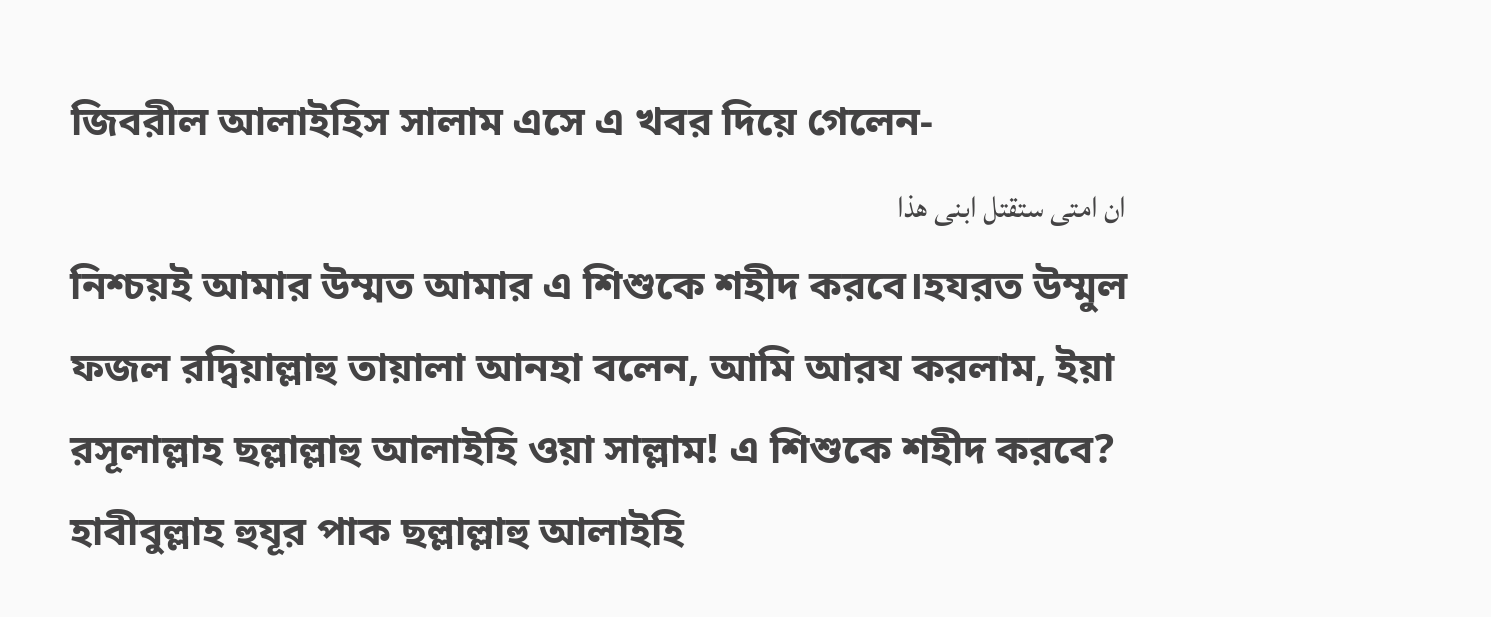জিবরীল আলাইহিস সালাম এসে এ খবর দিয়ে গেলেন-
ان امتى ستقتل ابنى هذا
নিশ্চয়ই আমার উম্মত আমার এ শিশুকে শহীদ করবে।হযরত উম্মুল ফজল রদ্বিয়াল্লাহু তায়ালা আনহা বলেন, আমি আরয করলাম, ইয়া রসূলাল্লাহ ছল্লাল্লাহু আলাইহি ওয়া সাল্লাম! এ শিশুকে শহীদ করবে? হাবীবুল্লাহ হুযূর পাক ছল্লাল্লাহু আলাইহি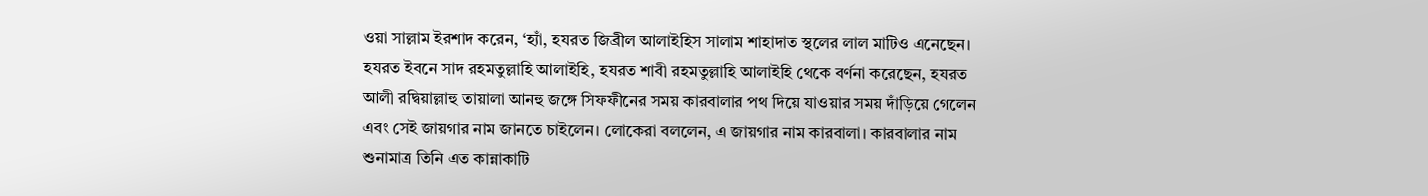ওয়া সাল্লাম ইরশাদ করেন, ‘হ্যাঁ, হযরত জিব্রীল আলাইহিস সালাম শাহাদাত স্থলের লাল মাটিও এনেছেন।
হযরত ইবনে সাদ রহমতুল্লাহি আলাইহি, হযরত শাবী রহমতুল্লাহি আলাইহি থেকে বর্ণনা করেছেন, হযরত আলী রদ্বিয়াল্লাহু তায়ালা আনহু জঙ্গে সিফফীনের সময় কারবালার পথ দিয়ে যাওয়ার সময় দাঁড়িয়ে গেলেন এবং সেই জায়গার নাম জানতে চাইলেন। লোকেরা বললেন, এ জায়গার নাম কারবালা। কারবালার নাম শুনামাত্র তিনি এত কান্নাকাটি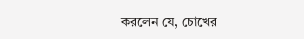করলেন যে, চোখের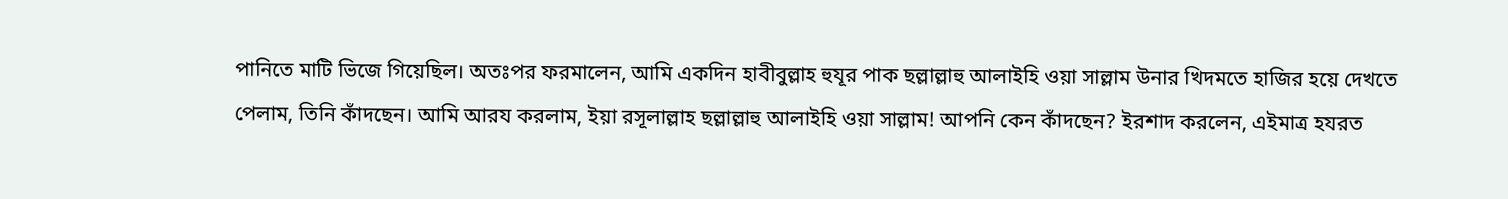পানিতে মাটি ভিজে গিয়েছিল। অতঃপর ফরমালেন, আমি একদিন হাবীবুল্লাহ হুযূর পাক ছল্লাল্লাহু আলাইহি ওয়া সাল্লাম উনার খিদমতে হাজির হয়ে দেখতে পেলাম, তিনি কাঁদছেন। আমি আরয করলাম, ইয়া রসূলাল্লাহ ছল্লাল্লাহু আলাইহি ওয়া সাল্লাম! আপনি কেন কাঁদছেন? ইরশাদ করলেন, এইমাত্র হযরত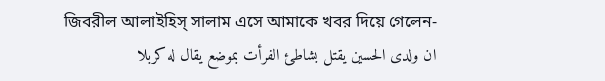জিবরীল আলাইহিস্ সালাম এসে আমাকে খবর দিয়ে গেলেন-
ان ولدى الحسين يقتل بشاطئ الفرأت بموضع يقال له كربلا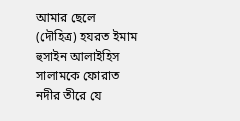আমার ছেলে (দৌহিত্র) হযরত ইমাম হুসাইন আলাইহিস সালামকে ফোরাত নদীর তীরে যে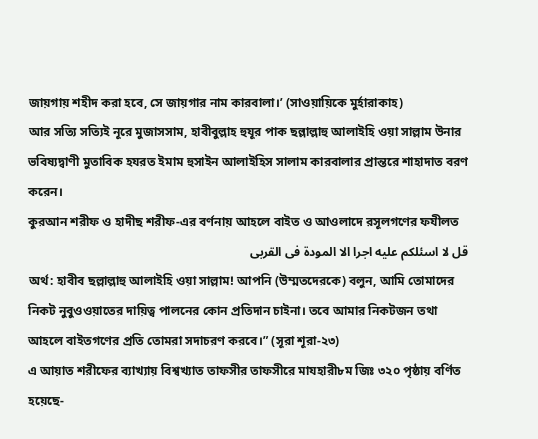জায়গায় শহীদ করা হবে, সে জায়গার নাম কারবালা।’ (সাওয়ায়িকে মুর্হারাকাহ)
আর সত্যি সত্যিই নূরে মুজাসসাম, হাবীবুল্লাহ হুযূর পাক ছল্লাল্লাহু আলাইহি ওয়া সাল্লাম উনার ভবিষ্যদ্বাণী মুতাবিক হযরত ইমাম হুসাইন আলাইহিস সালাম কারবালার প্রান্তরে শাহাদাত বরণ করেন।
কুরআন শরীফ ও হাদীছ শরীফ-এর বর্ণনায় আহলে বাইত ও আওলাদে রসূলগণের ফযীলত
قل لا اسئلكم عليه اجرا الا المودة فى القربى
অর্থ: হাবীব ছল্লাল্লাহু আলাইহি ওয়া সাল্লাম! আপনি (উম্মতদেরকে) বলুন, আমি তোমাদের নিকট নুবুওওয়াতের দায়িত্ব পালনের কোন প্রতিদান চাইনা। তবে আমার নিকটজন তথা আহলে বাইতগণের প্রতি তোমরা সদাচরণ করবে।” (সূরা শূরা-২৩)
এ আয়াত শরীফের ব্যাখ্যায় বিশ্বখ্যাত তাফসীর তাফসীরে মাযহারী৮ম জিঃ ৩২০ পৃষ্ঠায় বর্ণিত হয়েছে-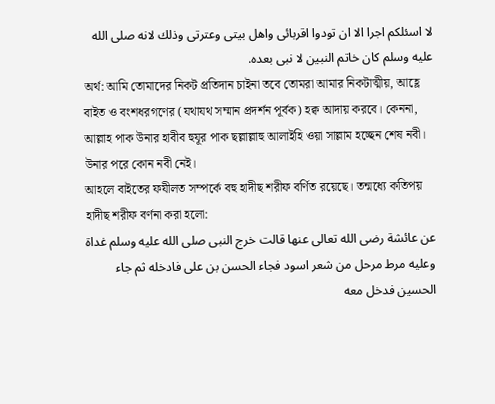لا اسئلكم اجرا الا ان تودوا اقربائى واهل بيتى وعترتى وذلك لانه صلى الله عليه وسلم كان خاتم النبين لا نبى بعده.
অর্থ: আমি তোমাদের নিকট প্রতিদান চাইনা তবে তোমরা আমার নিকটাত্মীয়, আহ্লে বাইত ও বংশধরগণের (যথাযথ সম্মান প্রদর্শন পূর্বক) হক্ব আদায় করবে। কেননা, আল্লাহ পাক উনার হাবীব হুযূর পাক ছল্লাল্লাহু আলাইহি ওয়া সাল্লাম হচ্ছেন শেষ নবী। উনার পরে কোন নবী নেই।
আহলে বাইতের ফযীলত সম্পর্কে বহু হাদীছ শরীফ বর্ণিত রয়েছে। তন্মধ্যে কতিপয় হাদীছ শরীফ বর্ণনা করা হলো:
عن عائشة رضى الله تعالى عنها قالت خرج النبى صلى الله عليه وسلم غداة وعليه مرط مرحل من شعر اسود فجاء الحسن بن على فادخله ثم جاء الحسين فدخل معه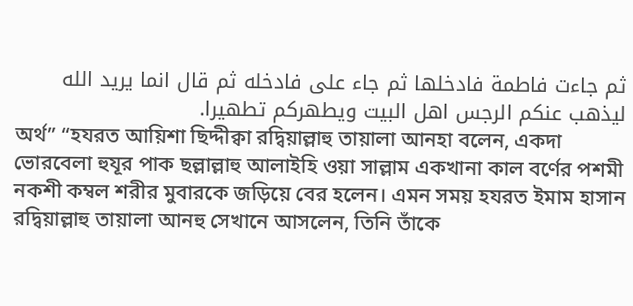ثم جاءت فاطمة فادخلها ثم جاء على فادخله ثم قال انما يريد الله ليذهب عنكم الرجس اهل البيت ويطهركم تطهيرا.
অর্থ” “হযরত আয়িশা ছিদ্দীক্বা রদ্বিয়াল্লাহু তায়ালা আনহা বলেন, একদা ভোরবেলা হুযূর পাক ছল্লাল্লাহু আলাইহি ওয়া সাল্লাম একখানা কাল বর্ণের পশমী নকশী কম্বল শরীর মুবারকে জড়িয়ে বের হলেন। এমন সময় হযরত ইমাম হাসান রদ্বিয়াল্লাহু তায়ালা আনহু সেখানে আসলেন, তিনি তাঁকে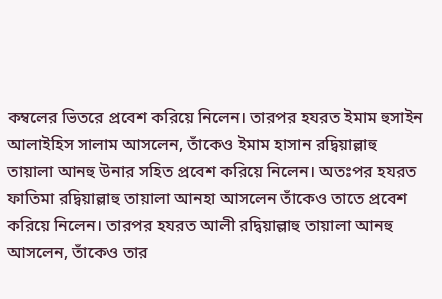কম্বলের ভিতরে প্রবেশ করিয়ে নিলেন। তারপর হযরত ইমাম হুসাইন আলাইহিস সালাম আসলেন, তাঁকেও ইমাম হাসান রদ্বিয়াল্লাহু তায়ালা আনহু উনার সহিত প্রবেশ করিয়ে নিলেন। অতঃপর হযরত ফাতিমা রদ্বিয়াল্লাহু তায়ালা আনহা আসলেন তাঁকেও তাতে প্রবেশ করিয়ে নিলেন। তারপর হযরত আলী রদ্বিয়াল্লাহু তায়ালা আনহু আসলেন, তাঁকেও তার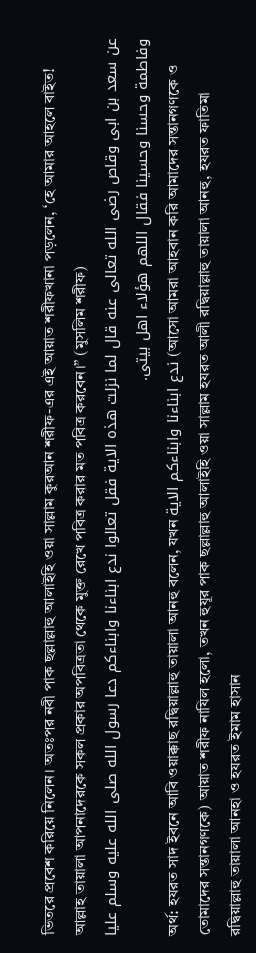ভিতরে প্রবেশ করিয়ে নিলেন। অতঃপর নবী পাক ছল্লাল্লাহু আলাইহি ওয়া সাল্লাম কুরআন শরীফ-এর এই আয়াত শরীফখানা পড়লেন, ‘হে আমার আহলে বাইত! আল্লাহ তায়ালা আপনাদেরকে সকল প্রকার অপবিত্রতা থেকে মুক্ত রেখে পবিত্র করার মত পবিত্র করবেন।” (মুসলিম শরীফ)
عن سعد بن ابى وقاص رضى الله تعالى عنه قال لما نزلت هذه الاية فقل تعالوا ندع ابناءنا وابناءكم دعا رسول الله صلى الله عليه وسلم عليا وفاطمة وحسنا وحسينا فقال اللهم هؤلاء اهل بيتى.
অর্থ: হযরত সাদ ইবনে আবি ওয়াক্কাছ রদ্বিয়াল্লাহু তায়ালা আনহু বলেন, যখন ندع ابناءنا وابناءكم الاية (আসো আমরা আহবান করি আমাদের সন্তানগণকে ও তোমাদের সন্তানগণকে) আয়াত শরীফ নাযিল হলো, তখন হুযূর পাক ছল্লাল্লাহু আলাইহি ওয়া সাল্লাম হযরত আলী রদ্বিয়াল্লাহু তায়ালা আনহু, হযরত ফাতিমা রদ্বিয়াল্লাহু তায়ালা আনহা ও হযরত ইমাম হাসান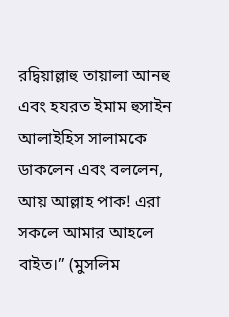রদ্বিয়াল্লাহু তায়ালা আনহু এবং হযরত ইমাম হুসাইন আলাইহিস সালামকে ডাকলেন এবং বললেন, আয় আল্লাহ পাক! এরা সকলে আমার আহলে বাইত।” (মুসলিম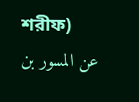শরীফ)
عن المسور بن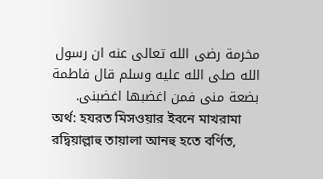مخرمة رضى الله تعالى عنه ان رسول الله صلى الله عليه وسلم قال فاطمة بضعة منى فمن اغضبها اغضبنى.
অর্থ: হযরত মিসওয়ার ইবনে মাখরামা রদ্বিয়াল্লাহু তায়ালা আনহু হতে বর্ণিত,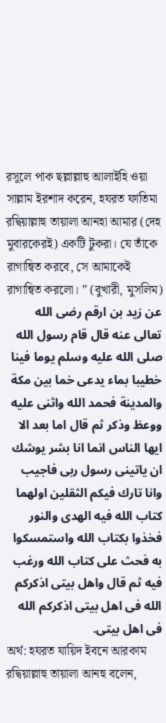রসূলে পাক ছল্লাল্লাহু আলাইহি ওয়া সাল্লাম ইরশাদ করেন, হযরত ফাতিমা রদ্বিয়াল্লাহু তায়ালা আনহা আমার (দেহ মুবারকেরই) একটি টুকরা। যে তাঁকে রাগান্বিত করবে, সে আমাকেই রাগান্বিত করলো। ” (বুখারী, মুসলিম)
عن زيد بن ارقم رضى الله تعالى عنه قال قام رسول الله صلى الله عليه وسلم يوما فينا خطيبا بماء يدعى خما بين مكة والمدينة فحمد الله واثنى عليه ووعظ وذكر ثم قال اما بعد الا ايها الناس انما انا بشر يوشك ان ياتينى رسول ربى فاجيب وانا تارك فيكم الثقلين اولهما كتاب الله فيه الهدى والنور فخذوا بكتاب الله واستمسكوا به فحث على كتاب الله ورغب فيه ثم قال واهل بيتى اذكركم الله فى اهل بيتى اذكركم الله فى اهل بيتى.
অর্থ: হযরত যায়িদ ইবনে আরকাম রদ্বিয়াল্লাহু তায়ালা আনহু বলেন,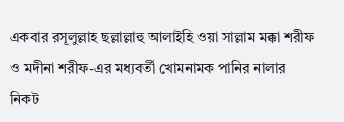একবার রসূলুল্লাহ ছল্লাল্লাহু আলাইহি ওয়া সাল্লাম মক্কা শরীফ ও মদীনা শরীফ-এর মধ্যবর্তী খোমনামক পানির নালার নিকট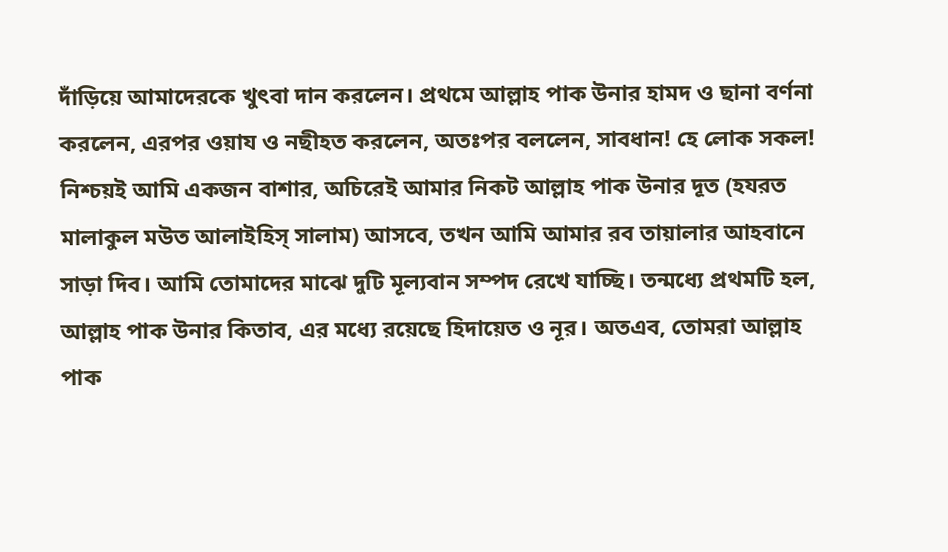দাঁড়িয়ে আমাদেরকে খুৎবা দান করলেন। প্রথমে আল্লাহ পাক উনার হামদ ও ছানা বর্ণনা করলেন, এরপর ওয়ায ও নছীহত করলেন, অতঃপর বললেন, সাবধান! হে লোক সকল! নিশ্চয়ই আমি একজন বাশার, অচিরেই আমার নিকট আল্লাহ পাক উনার দূত (হযরত মালাকুল মউত আলাইহিস্ সালাম) আসবে, তখন আমি আমার রব তায়ালার আহবানে সাড়া দিব। আমি তোমাদের মাঝে দুটি মূল্যবান সম্পদ রেখে যাচ্ছি। তন্মধ্যে প্রথমটি হল, আল্লাহ পাক উনার কিতাব, এর মধ্যে রয়েছে হিদায়েত ও নূর। অতএব, তোমরা আল্লাহ পাক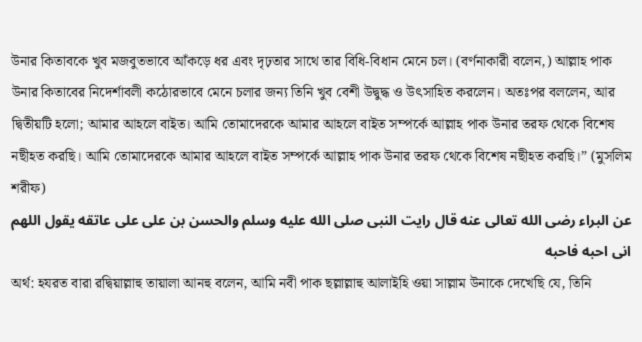উনার কিতাবকে খুব মজবুতভাবে আঁকড়ে ধর এবং দৃঢ়তার সাথে তার বিধি-বিধান মেনে চল। (বর্ণনাকারী বলেন,) আল্লাহ পাক উনার কিতাবের নিদের্শাবলী কঠোরভাবে মেনে চলার জন্য তিনি খুব বেশী উদ্বুদ্ধ ও উৎসাহিত করলেন। অতঃপর বললেন, আর দ্বিতীয়টি হলো; আমার আহলে বাইত। আমি তোমাদেরকে আমার আহলে বাইত সম্পর্কে আল্লাহ পাক উনার তরফ থেকে বিশেষ নছীহত করছি। আমি তোমাদেরকে আমার আহলে বাইত সম্পর্কে আল্লাহ পাক উনার তরফ থেকে বিশেষ নছীহত করছি।” (মুসলিম শরীফ)
عن البراء رضى الله تعالى عنه قال رايت النبى صلى الله عليه وسلم والحسن بن على على عاتقه يقول اللهم انى احبه فاحبه
অর্থ: হযরত বারা রদ্বিয়াল্লাহু তায়ালা আনহু বলেন, আমি নবী পাক ছল্লাল্লাহু আলাইহি ওয়া সাল্লাম উনাকে দেখেছি যে, তিনি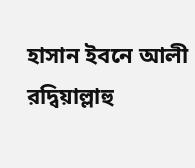হাসান ইবনে আলী রদ্বিয়াল্লাহু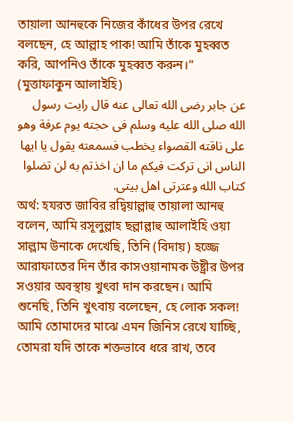তায়ালা আনহুকে নিজের কাঁধের উপর রেখে বলছেন, হে আল্লাহ পাক! আমি তাঁকে মুহব্বত করি, আপনিও তাঁকে মুহব্বত করুন।” (মুত্তাফাকুন আলাইহি)
عن جابر رضى الله تعالى عنه قال رايت رسول الله صلى الله عليه وسلم فى حجته يوم عرفة وهو على ناقته القصواء يخطب فسمعته يقول يا ايها الناس انى تركت فيكم ما ان اخذتم به لن تضلوا كتاب الله وعترتى اهل بيتى.
অর্থ: হযরত জাবির রদ্বিয়াল্লাহু তায়ালা আনহু বলেন, আমি রসূলুল্লাহ ছল্লাল্লাহু আলাইহি ওয়া সাল্লাম উনাকে দেখেছি, তিনি (বিদায়) হজ্জে আরাফাতের দিন তাঁর কাসওয়ানামক উষ্ট্রীর উপর সওয়ার অবস্থায় খুৎবা দান করছেন। আমি শুনেছি, তিনি খুৎবায় বলেছেন, হে লোক সকল! আমি তোমাদের মাঝে এমন জিনিস রেখে যাচ্ছি, তোমরা যদি তাকে শক্তভাবে ধরে রাখ, তবে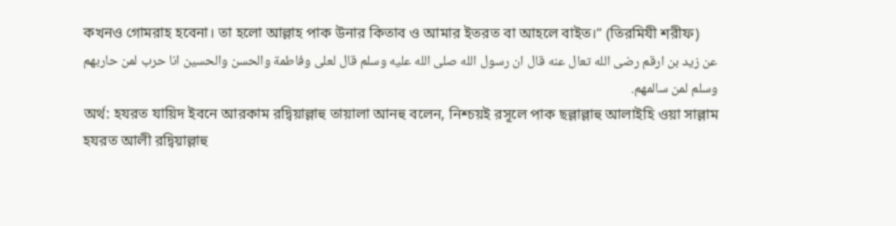কখনও গোমরাহ হবেনা। তা হলো আল্লাহ পাক উনার কিতাব ও আমার ইতরত বা আহলে বাইত।” (তিরমিযী শরীফ)
عن زيد بن ارقم رضى الله تعال عنه قال ان رسول الله صلى الله عليه وسلم قال لعلى وفاطمة والحسن والحسين انا حرب لمن حاربهم وسلم لمن سالمهم.
অর্থ: হযরত যায়িদ ইবনে আরকাম রদ্বিয়াল্লাহু তায়ালা আনহু বলেন, নিশ্চয়ই রসূলে পাক ছল্লাল্লাহু আলাইহি ওয়া সাল্লাম হযরত আলী রদ্বিয়াল্লাহু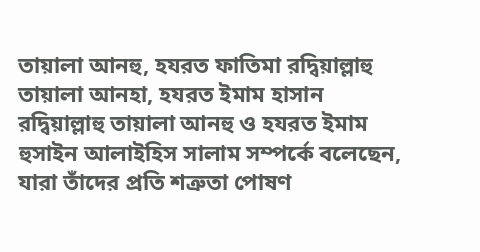তায়ালা আনহু, হযরত ফাতিমা রদ্বিয়াল্লাহু তায়ালা আনহা, হযরত ইমাম হাসান রদ্বিয়াল্লাহু তায়ালা আনহু ও হযরত ইমাম হুসাইন আলাইহিস সালাম সম্পর্কে বলেছেন, যারা তাঁদের প্রতি শত্রুতা পোষণ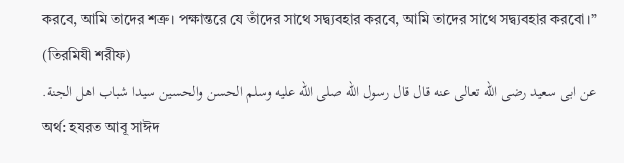করবে, আমি তাদের শত্রু। পক্ষান্তরে যে তাঁদের সাথে সদ্ব্যবহার করবে, আমি তাদের সাথে সদ্ব্যবহার করবো।” (তিরমিযী শরীফ)
عن ابى سعيد رضى الله تعالى عنه قال قال رسول الله صلى الله عليه وسلم الحسن والحسين سيدا شباب اهل الجنة.
অর্থ: হযরত আবূ সাঈদ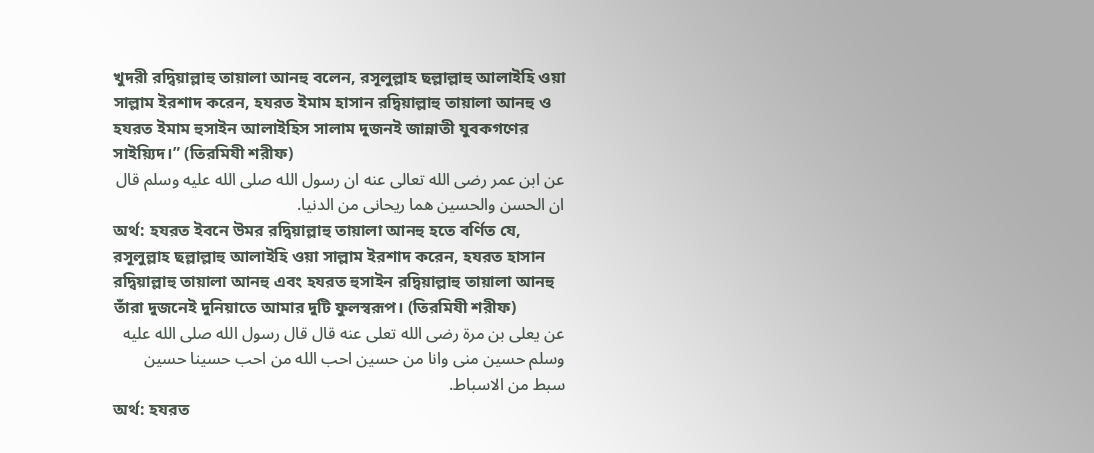খুদরী রদ্বিয়াল্লাহু তায়ালা আনহু বলেন, রসূলুল্লাহ ছল্লাল্লাহু আলাইহি ওয়া সাল্লাম ইরশাদ করেন, হযরত ইমাম হাসান রদ্বিয়াল্লাহু তায়ালা আনহু ও হযরত ইমাম হুসাইন আলাইহিস সালাম দুজনই জান্নাতী যুবকগণের সাইয়্যিদ।” (তিরমিযী শরীফ)
عن ابن عمر رضى الله تعالى عنه ان رسول الله صلى الله عليه وسلم قال ان الحسن والحسين هما ريحانى من الدنيا.
অর্থ: হযরত ইবনে উমর রদ্বিয়াল্লাহু তায়ালা আনহু হতে বর্ণিত যে, রসূলুল্লাহ ছল্লাল্লাহু আলাইহি ওয়া সাল্লাম ইরশাদ করেন, হযরত হাসান রদ্বিয়াল্লাহু তায়ালা আনহু এবং হযরত হুসাইন রদ্বিয়াল্লাহু তায়ালা আনহু তাঁরা দুজনেই দুনিয়াতে আমার দুটি ফুলস্বরূপ। (তিরমিযী শরীফ)
عن يعلى بن مرة رضى الله تعلى عنه قال قال رسول الله صلى الله عليه وسلم حسين منى وانا من حسين احب الله من احب حسينا حسين سبط من الاسباط.
অর্থ: হযরত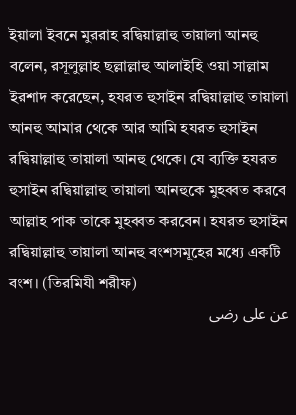ইয়ালা ইবনে মুররাহ রদ্বিয়াল্লাহু তায়ালা আনহু বলেন, রসূলুল্লাহ ছল্লাল্লাহু আলাইহি ওয়া সাল্লাম ইরশাদ করেছেন, হযরত হুসাইন রদ্বিয়াল্লাহু তায়ালা আনহু আমার থেকে আর আমি হযরত হুসাইন রদ্বিয়াল্লাহু তায়ালা আনহু থেকে। যে ব্যক্তি হযরত হুসাইন রদ্বিয়াল্লাহু তায়ালা আনহুকে মুহব্বত করবে আল্লাহ পাক তাকে মুহব্বত করবেন। হযরত হুসাইন রদ্বিয়াল্লাহু তায়ালা আনহু বংশসমূহের মধ্যে একটি বংশ। (তিরমিযী শরীফ)
عن على رضى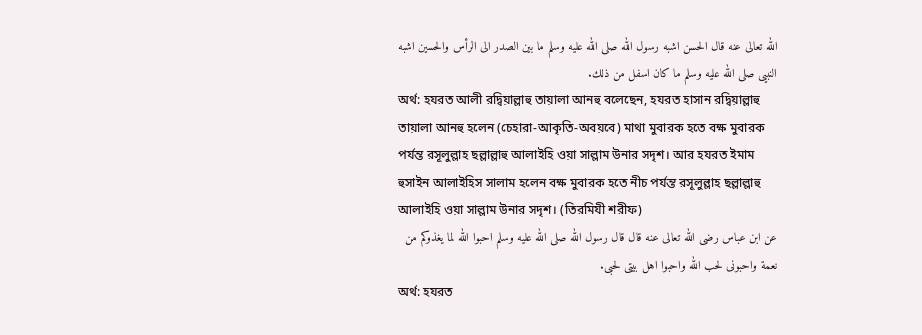الله تعالى عنه قال الحسن اشبه رسول الله صلى الله عليه وسلم ما بين الصدر الى الرأس والحسين اشبه النبيى صلى الله عليه وسلم ما كان اسفل من ذلك.
অর্থ: হযরত আলী রদ্বিয়াল্লাহু তায়ালা আনহু বলেছেন, হযরত হাসান রদ্বিয়াল্লাহু তায়ালা আনহু হলেন (চেহারা-আকৃতি-অবয়বে) মাথা মুবারক হতে বক্ষ মুবারক পর্যন্ত রসূলুল্লাহ ছল্লাল্লাহু আলাইহি ওয়া সাল্লাম উনার সদৃশ। আর হযরত ইমাম হুসাইন আলাইহিস সালাম হলেন বক্ষ মুবারক হতে নীচ পর্যন্ত রসূলুল্লাহ ছল্লাল্লাহু আলাইহি ওয়া সাল্লাম উনার সদৃশ। (তিরমিযী শরীফ)
عن ابن عباس رضى الله تعالى عنه قال قال رسول الله صلى الله عليه وسلم احبوا الله لما يغذوكم من نعمة واحبونى لحب الله واحبوا اهل بيتى لحبى.
অর্থ: হযরত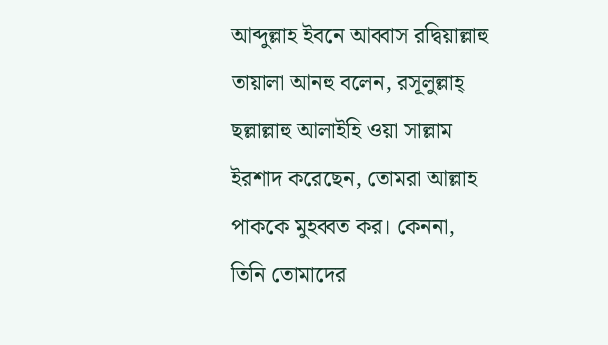আব্দুল্লাহ ইবনে আব্বাস রদ্বিয়াল্লাহু তায়ালা আনহু বলেন, রসূলুল্লাহ্ ছল্লাল্লাহু আলাইহি ওয়া সাল্লাম ইরশাদ করেছেন, তোমরা আল্লাহ পাককে মুহব্বত কর। কেননা, তিনি তোমাদের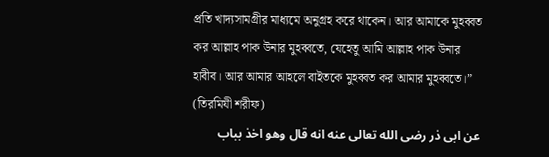প্রতি খাদ্যসামগ্রীর মাধ্যমে অনুগ্রহ করে থাকেন। আর আমাকে মুহব্বত কর আল্লাহ পাক উনার মুহব্বতে, যেহেতু আমি আল্লাহ পাক উনার হাবীব। আর আমার আহলে বাইতকে মুহব্বত কর আমার মুহব্বতে।” (তিরমিযী শরীফ)
عن ابى ذر رضى الله تعالى عنه انه قال وهو اخذ بباب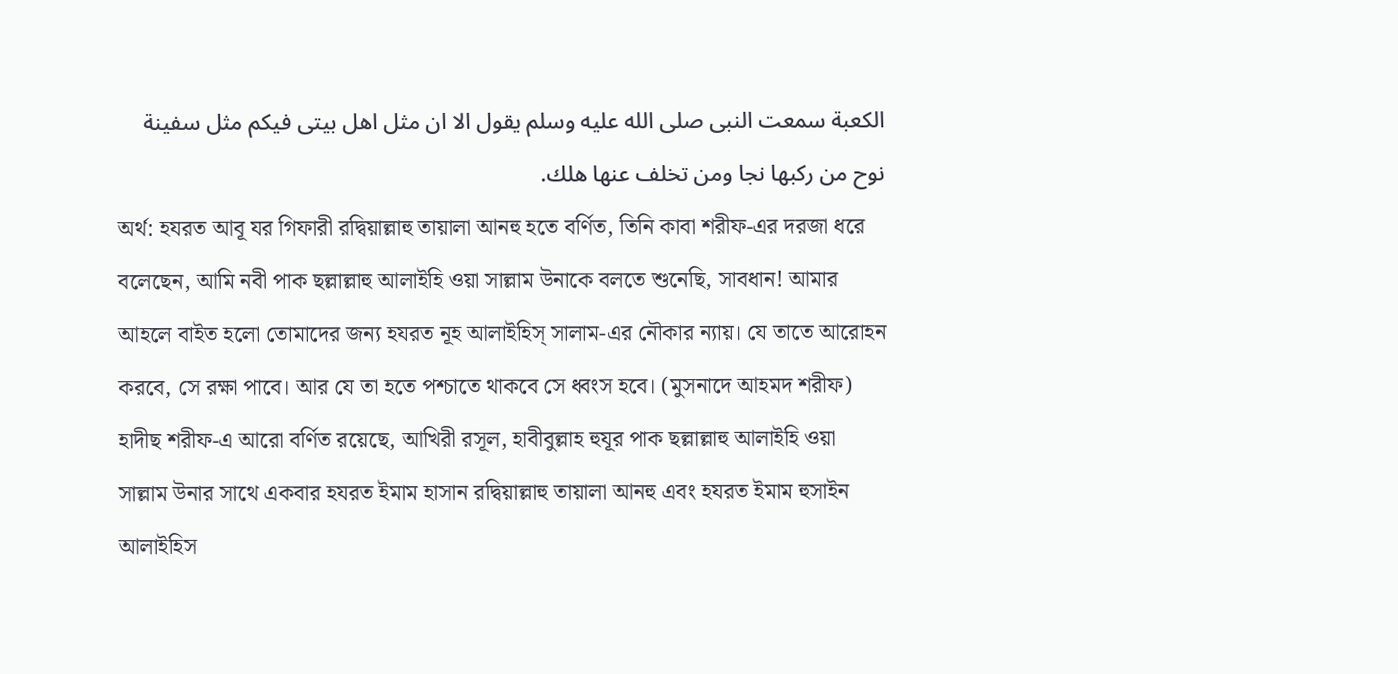الكعبة سمعت النبى صلى الله عليه وسلم يقول الا ان مثل اهل بيتى فيكم مثل سفينة نوح من ركبها نجا ومن تخلف عنها هلك.
অর্থ: হযরত আবূ যর গিফারী রদ্বিয়াল্লাহু তায়ালা আনহু হতে বর্ণিত, তিনি কাবা শরীফ-এর দরজা ধরে বলেছেন, আমি নবী পাক ছল্লাল্লাহু আলাইহি ওয়া সাল্লাম উনাকে বলতে শুনেছি, সাবধান! আমার আহলে বাইত হলো তোমাদের জন্য হযরত নূহ আলাইহিস্ সালাম-এর নৌকার ন্যায়। যে তাতে আরোহন করবে, সে রক্ষা পাবে। আর যে তা হতে পশ্চাতে থাকবে সে ধ্বংস হবে। (মুসনাদে আহমদ শরীফ)
হাদীছ শরীফ-এ আরো বর্ণিত রয়েছে, আখিরী রসূল, হাবীবুল্লাহ হুযূর পাক ছল্লাল্লাহু আলাইহি ওয়া সাল্লাম উনার সাথে একবার হযরত ইমাম হাসান রদ্বিয়াল্লাহু তায়ালা আনহু এবং হযরত ইমাম হুসাইন আলাইহিস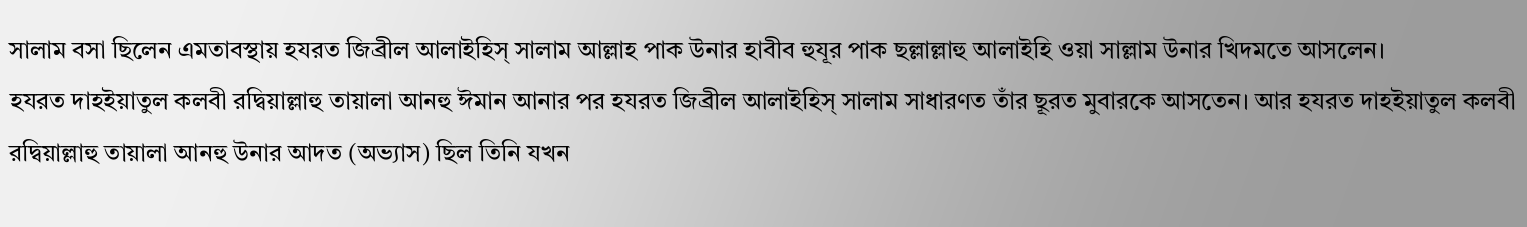সালাম বসা ছিলেন এমতাবস্থায় হযরত জিব্রীল আলাইহিস্ সালাম আল্লাহ পাক উনার হাবীব হুযূর পাক ছল্লাল্লাহু আলাইহি ওয়া সাল্লাম উনার খিদমতে আসলেন।
হযরত দাহইয়াতুল কলবী রদ্বিয়াল্লাহু তায়ালা আনহু ঈমান আনার পর হযরত জিব্রীল আলাইহিস্ সালাম সাধারণত তাঁর ছূরত মুবারকে আসতেন। আর হযরত দাহইয়াতুল কলবী রদ্বিয়াল্লাহু তায়ালা আনহু উনার আদত (অভ্যাস) ছিল তিনি যখন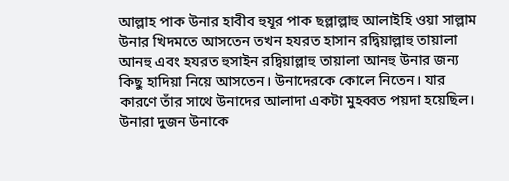আল্লাহ পাক উনার হাবীব হুযূর পাক ছল্লাল্লাহু আলাইহি ওয়া সাল্লাম উনার খিদমতে আসতেন তখন হযরত হাসান রদ্বিয়াল্লাহু তায়ালা আনহু এবং হযরত হুসাইন রদ্বিয়াল্লাহু তায়ালা আনহু উনার জন্য কিছু হাদিয়া নিয়ে আসতেন। উনাদেরকে কোলে নিতেন। যার কারণে তাঁর সাথে উনাদের আলাদা একটা মুহব্বত পয়দা হয়েছিল। উনারা দুজন উনাকে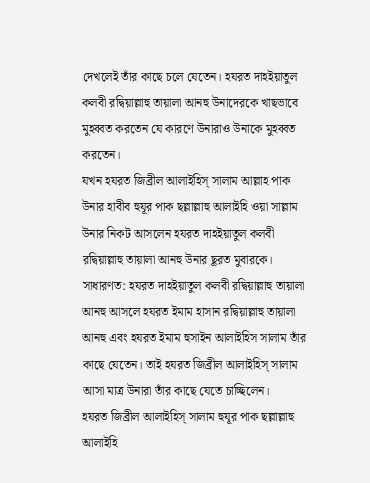দেখলেই তাঁর কাছে চলে যেতেন। হযরত দাহইয়াতুল কলবী রদ্বিয়াল্লাহু তায়ালা আনহু উনাদেরকে খাছভাবে মুহব্বত করতেন যে কারণে উনারাও উনাকে মুহব্বত করতেন।
যখন হযরত জিব্রীল আলাইহিস্ সালাম আল্লাহ পাক উনার হাবীব হুযূর পাক ছল্লাল্লাহু আলাইহি ওয়া সাল্লাম উনার নিকট আসলেন হযরত দাহইয়াতুল কলবী রদ্বিয়াল্লাহু তায়ালা আনহু উনার ছূরত মুবারকে। সাধারণত: হযরত দাহইয়াতুল কলবী রদ্বিয়াল্লাহু তায়ালা আনহু আসলে হযরত ইমাম হাসান রদ্বিয়াল্লাহু তায়ালা আনহু এবং হযরত ইমাম হুসাইন আলাইহিস সালাম তাঁর কাছে যেতেন। তাই হযরত জিব্রীল আলাইহিস্ সালাম আসা মাত্র উনারা তাঁর কাছে যেতে চাচ্ছিলেন।
হযরত জিব্রীল আলাইহিস্ সালাম হুযূর পাক ছল্লাল্লাহু আলাইহি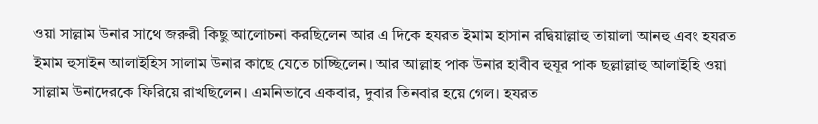ওয়া সাল্লাম উনার সাথে জরুরী কিছু আলোচনা করছিলেন আর এ দিকে হযরত ইমাম হাসান রদ্বিয়াল্লাহু তায়ালা আনহু এবং হযরত ইমাম হুসাইন আলাইহিস সালাম উনার কাছে যেতে চাচ্ছিলেন। আর আল্লাহ পাক উনার হাবীব হুযূর পাক ছল্লাল্লাহু আলাইহি ওয়া সাল্লাম উনাদেরকে ফিরিয়ে রাখছিলেন। এমনিভাবে একবার, দুবার তিনবার হয়ে গেল। হযরত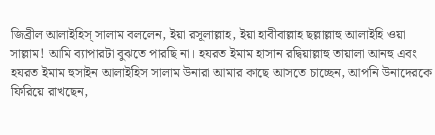জিব্রীল আলাইহিস্ সালাম বললেন, ইয়া রসূলাল্লাহ, ইয়া হাবীবাল্লাহ ছল্লাল্লাহু আলাইহি ওয়া সাল্লাম! আমি ব্যাপারটা বুঝতে পারছি না। হযরত ইমাম হাসান রদ্বিয়াল্লাহু তায়ালা আনহু এবং হযরত ইমাম হুসাইন আলাইহিস সালাম উনারা আমার কাছে আসতে চাচ্ছেন, আপনি উনাদেরকে ফিরিয়ে রাখছেন,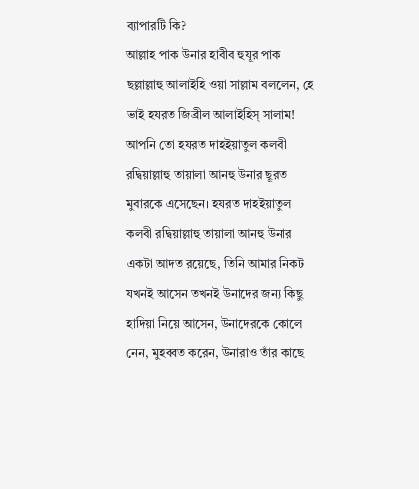ব্যাপারটি কি?
আল্লাহ পাক উনার হাবীব হুযূর পাক ছল্লাল্লাহু আলাইহি ওয়া সাল্লাম বললেন, হে ভাই হযরত জিব্রীল আলাইহিস্ সালাম! আপনি তো হযরত দাহইয়াতুল কলবী রদ্বিয়াল্লাহু তায়ালা আনহু উনার ছূরত মুবারকে এসেছেন। হযরত দাহইয়াতুল কলবী রদ্বিয়াল্লাহু তায়ালা আনহু উনার একটা আদত রয়েছে, তিনি আমার নিকট যখনই আসেন তখনই উনাদের জন্য কিছু হাদিয়া নিয়ে আসেন, উনাদেরকে কোলে নেন, মুহব্বত করেন, উনারাও তাঁর কাছে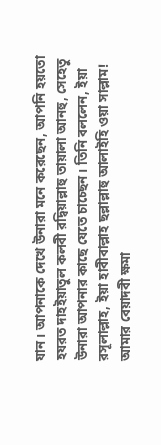যান। আপনাকে দেখে উনারা মনে করেছেন, আপনি হয়তো হযরত দাহইয়াতুল কলবী রদ্বিয়াল্লাহু তায়ালা আনহু, সেহেতু উনারা আপনার কাছে যেতে চাচ্ছেন। তিনি বললেন, ইয়া রসূলাল্লাহ, ইয়া হাবীবাল্লাহ ছল্লাল্লাহু আলাইহি ওয়া সাল্লাম! আমার বেয়াদবী ক্ষমা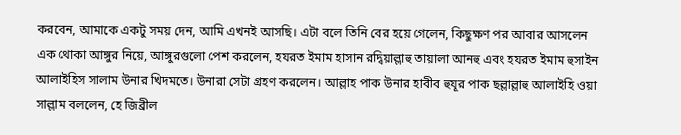করবেন, আমাকে একটু সময় দেন, আমি এখনই আসছি। এটা বলে তিনি বের হয়ে গেলেন, কিছুক্ষণ পর আবার আসলেন এক থোকা আঙ্গুর নিয়ে, আঙ্গুরগুলো পেশ করলেন, হযরত ইমাম হাসান রদ্বিয়াল্লাহু তায়ালা আনহু এবং হযরত ইমাম হুসাইন আলাইহিস সালাম উনার খিদমতে। উনারা সেটা গ্রহণ করলেন। আল্লাহ পাক উনার হাবীব হুযূর পাক ছল্লাল্লাহু আলাইহি ওয়া সাল্লাম বললেন, হে জিব্রীল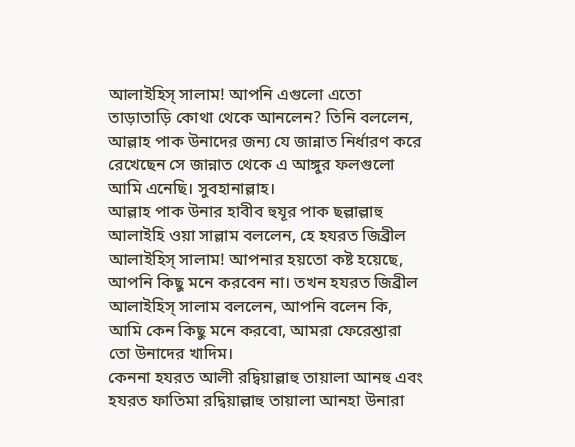আলাইহিস্ সালাম! আপনি এগুলো এতো তাড়াতাড়ি কোথা থেকে আনলেন? তিনি বললেন, আল্লাহ পাক উনাদের জন্য যে জান্নাত নির্ধারণ করে রেখেছেন সে জান্নাত থেকে এ আঙ্গুর ফলগুলো আমি এনেছি। সুবহানাল্লাহ।
আল্লাহ পাক উনার হাবীব হুযূর পাক ছল্লাল্লাহু আলাইহি ওয়া সাল্লাম বললেন, হে হযরত জিব্রীল আলাইহিস্ সালাম! আপনার হয়তো কষ্ট হয়েছে, আপনি কিছু মনে করবেন না। তখন হযরত জিব্রীল আলাইহিস্ সালাম বললেন, আপনি বলেন কি, আমি কেন কিছু মনে করবো, আমরা ফেরেশ্তারা তো উনাদের খাদিম।
কেননা হযরত আলী রদ্বিয়াল্লাহু তায়ালা আনহু এবং হযরত ফাতিমা রদ্বিয়াল্লাহু তায়ালা আনহা উনারা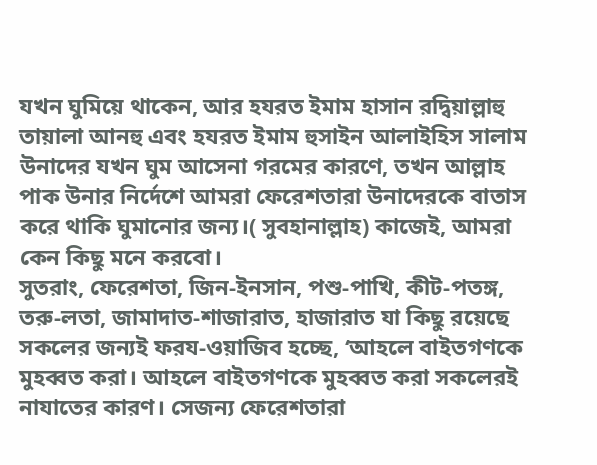যখন ঘুমিয়ে থাকেন, আর হযরত ইমাম হাসান রদ্বিয়াল্লাহু তায়ালা আনহু এবং হযরত ইমাম হুসাইন আলাইহিস সালাম উনাদের যখন ঘুম আসেনা গরমের কারণে, তখন আল্লাহ পাক উনার নির্দেশে আমরা ফেরেশতারা উনাদেরকে বাতাস করে থাকি ঘুমানোর জন্য।( সুবহানাল্লাহ) কাজেই, আমরা কেন কিছু মনে করবো।
সুতরাং, ফেরেশতা, জিন-ইনসান, পশু-পাখি, কীট-পতঙ্গ, তরু-লতা, জামাদাত-শাজারাত, হাজারাত যা কিছু রয়েছে সকলের জন্যই ফরয-ওয়াজিব হচ্ছে, ‘আহলে বাইতগণকে মুহব্বত করা। আহলে বাইতগণকে মুহব্বত করা সকলেরই নাযাতের কারণ। সেজন্য ফেরেশতারা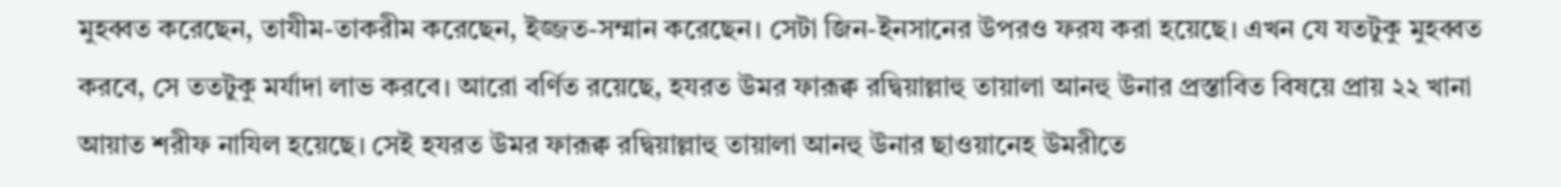মুহব্বত করেছেন, তাযীম-তাকরীম করেছেন, ইজ্জত-সম্মান করেছেন। সেটা জিন-ইনসানের উপরও ফরয করা হয়েছে। এখন যে যতটুকু মুহব্বত করবে, সে ততটুকু মর্যাদা লাভ করবে। আরো বর্ণিত রয়েছে, হযরত উমর ফারূক্ব রদ্বিয়াল্লাহু তায়ালা আনহু উনার প্রস্তাবিত বিষয়ে প্রায় ২২ খানা আয়াত শরীফ নাযিল হয়েছে। সেই হযরত উমর ফারূক্ব রদ্বিয়াল্লাহু তায়ালা আনহু উনার ছাওয়ানেহ উমরীতে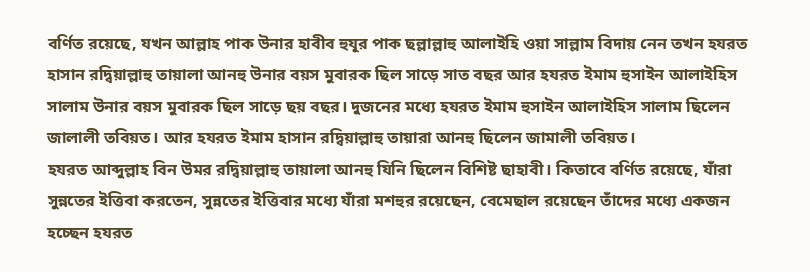বর্ণিত রয়েছে, যখন আল্লাহ পাক উনার হাবীব হুযূর পাক ছল্লাল্লাহু আলাইহি ওয়া সাল্লাম বিদায় নেন তখন হযরত হাসান রদ্বিয়াল্লাহু তায়ালা আনহু উনার বয়স মুবারক ছিল সাড়ে সাত বছর আর হযরত ইমাম হুসাইন আলাইহিস সালাম উনার বয়স মুবারক ছিল সাড়ে ছয় বছর। দুজনের মধ্যে হযরত ইমাম হুসাইন আলাইহিস সালাম ছিলেন জালালী তবিয়ত। আর হযরত ইমাম হাসান রদ্বিয়াল্লাহু তায়ারা আনহু ছিলেন জামালী তবিয়ত।
হযরত আব্দুল্লাহ বিন উমর রদ্বিয়াল্লাহু তায়ালা আনহু যিনি ছিলেন বিশিষ্ট ছাহাবী। কিতাবে বর্ণিত রয়েছে, যাঁরা সুন্নতের ইত্তিবা করতেন, সুন্নতের ইত্তিবার মধ্যে যাঁরা মশহুর রয়েছেন, বেমেছাল রয়েছেন তাঁদের মধ্যে একজন হচ্ছেন হযরত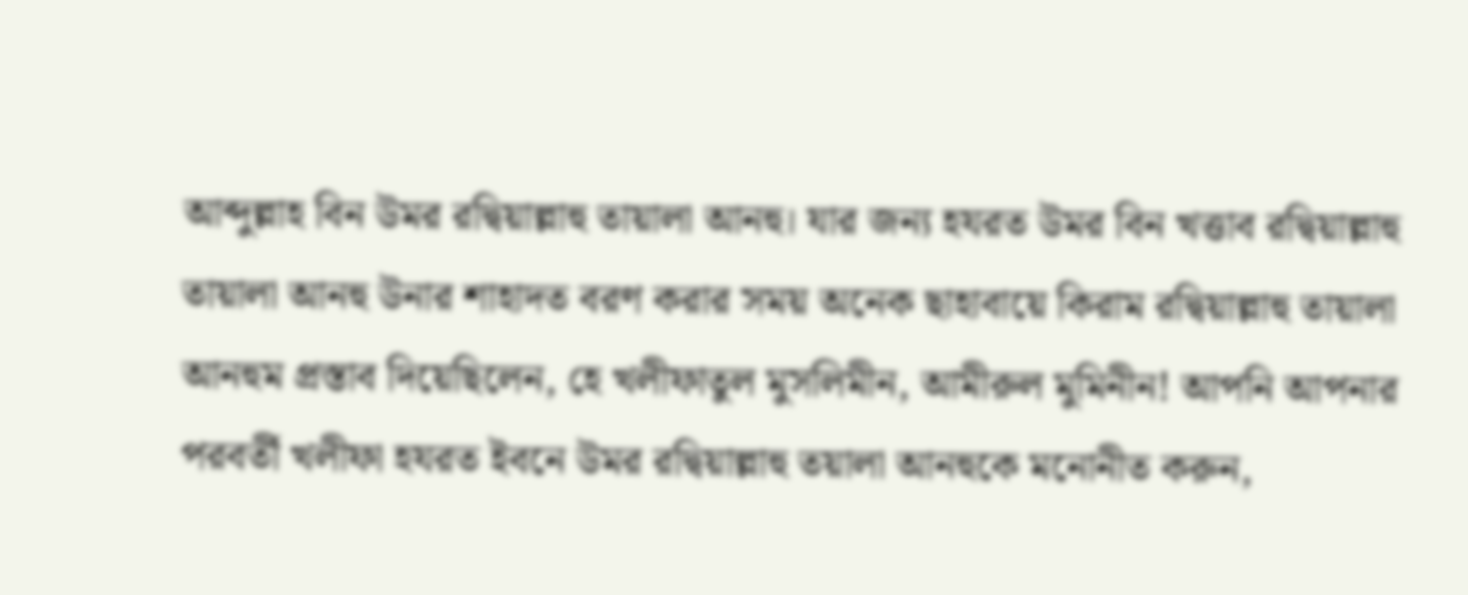আব্দুল্লাহ বিন উমর রদ্বিয়াল্লাহু তায়ালা আনহু। যার জন্য হযরত উমর বিন খত্তাব রদ্বিয়াল্লাহু তায়ালা আনহু উনার শাহাদত বরণ করার সময় অনেক ছাহাবায়ে কিরাম রদ্বিয়াল্লাহু তায়ালা আনহুম প্রস্তাব দিয়েছিলেন, হে খলীফাতুল মুসলিমীন, আমীরুল মুমিনীন! আপনি আপনার পরবর্তী খলীফা হযরত ইবনে উমর রদ্বিয়াল্লাহু তয়ালা আনহুকে মনোনীত করুন,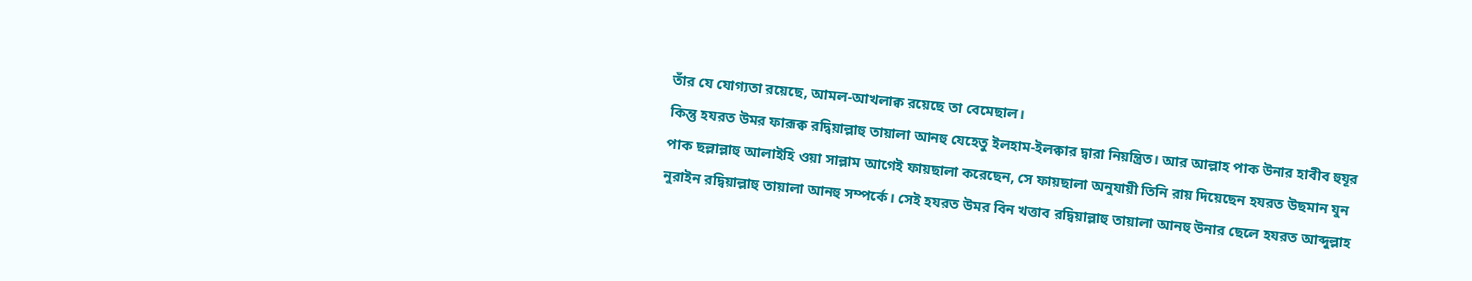তাঁর যে যোগ্যতা রয়েছে, আমল-আখলাক্ব রয়েছে তা বেমেছাল।
কিন্তু হযরত উমর ফারূক্ব রদ্বিয়াল্লাহু তায়ালা আনহু যেহেতু ইলহাম-ইলক্বার দ্বারা নিয়ন্ত্রিত। আর আল্লাহ পাক উনার হাবীব হুযূর পাক ছল্লাল্লাহু আলাইহি ওয়া সাল্লাম আগেই ফায়ছালা করেছেন, সে ফায়ছালা অনুযায়ী তিনি রায় দিয়েছেন হযরত উছমান যুন নুরাইন রদ্বিয়াল্লাহু তায়ালা আনহু সম্পর্কে। সেই হযরত উমর বিন খত্তাব রদ্বিয়াল্লাহু তায়ালা আনহু উনার ছেলে হযরত আব্দুল্লাহ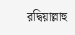রদ্বিয়াল্লাহু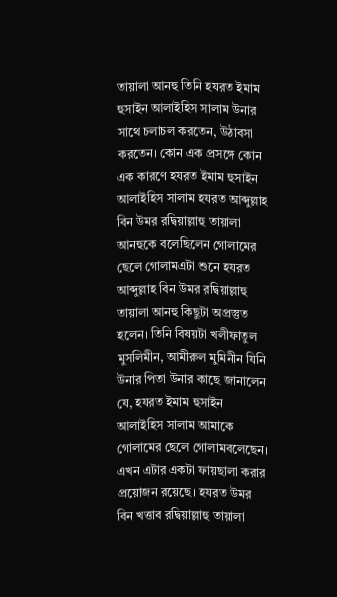তায়ালা আনহু তিনি হযরত ইমাম হুসাইন আলাইহিস সালাম উনার সাথে চলাচল করতেন, উঠাবসা করতেন। কোন এক প্রসঙ্গে কোন এক কারণে হযরত ইমাম হুসাইন আলাইহিস সালাম হযরত আব্দুল্লাহ বিন উমর রদ্বিয়াল্লাহু তায়ালা আনহুকে বলেছিলেন গোলামের ছেলে গোলামএটা শুনে হযরত আব্দুল্লাহ বিন উমর রদ্বিয়াল্লাহু তায়ালা আনহু কিছুটা অপ্রস্তুত হলেন। তিনি বিষয়টা খলীফাতুল মুসলিমীন, আমীরুল মুমিনীন যিনি উনার পিতা উনার কাছে জানালেন যে, হযরত ইমাম হুসাইন আলাইহিস সালাম আমাকে গোলামের ছেলে গোলামবলেছেন। এখন এটার একটা ফায়ছালা করার প্রয়োজন রয়েছে। হযরত উমর বিন খত্তাব রদ্বিয়াল্লাহু তায়ালা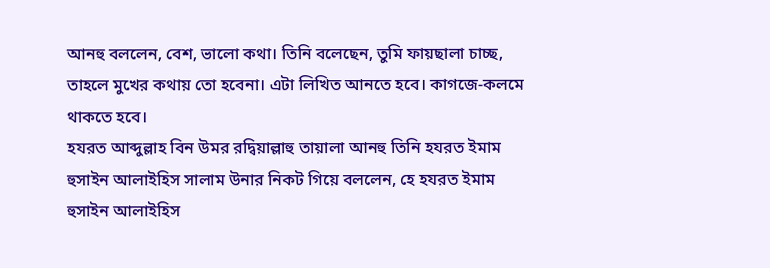আনহু বললেন, বেশ, ভালো কথা। তিনি বলেছেন, তুমি ফায়ছালা চাচ্ছ, তাহলে মুখের কথায় তো হবেনা। এটা লিখিত আনতে হবে। কাগজে-কলমে থাকতে হবে।
হযরত আব্দুল্লাহ বিন উমর রদ্বিয়াল্লাহু তায়ালা আনহু তিনি হযরত ইমাম হুসাইন আলাইহিস সালাম উনার নিকট গিয়ে বললেন, হে হযরত ইমাম হুসাইন আলাইহিস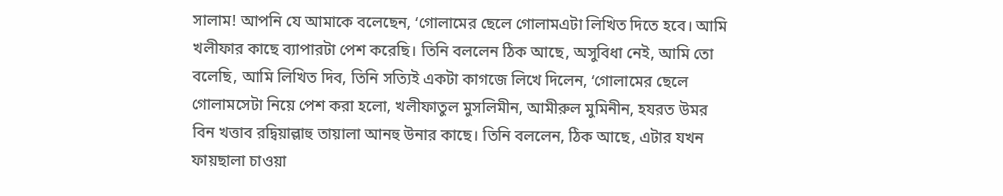সালাম! আপনি যে আমাকে বলেছেন, ‘গোলামের ছেলে গোলামএটা লিখিত দিতে হবে। আমি খলীফার কাছে ব্যাপারটা পেশ করেছি। তিনি বললেন ঠিক আছে, অসুবিধা নেই, আমি তো বলেছি, আমি লিখিত দিব, তিনি সত্যিই একটা কাগজে লিখে দিলেন, ‘গোলামের ছেলে গোলামসেটা নিয়ে পেশ করা হলো, খলীফাতুল মুসলিমীন, আমীরুল মুমিনীন, হযরত উমর বিন খত্তাব রদ্বিয়াল্লাহু তায়ালা আনহু উনার কাছে। তিনি বললেন, ঠিক আছে, এটার যখন ফায়ছালা চাওয়া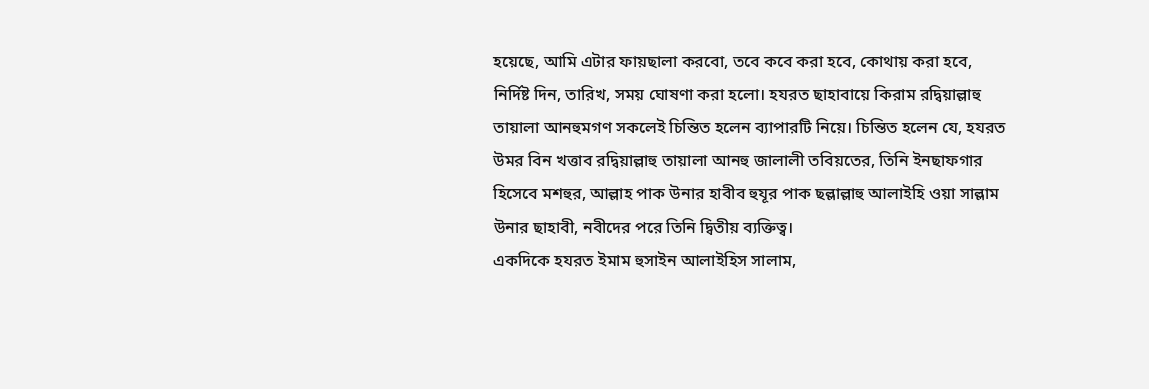হয়েছে, আমি এটার ফায়ছালা করবো, তবে কবে করা হবে, কোথায় করা হবে, নির্দিষ্ট দিন, তারিখ, সময় ঘোষণা করা হলো। হযরত ছাহাবায়ে কিরাম রদ্বিয়াল্লাহু তায়ালা আনহুমগণ সকলেই চিন্তিত হলেন ব্যাপারটি নিয়ে। চিন্তিত হলেন যে, হযরত উমর বিন খত্তাব রদ্বিয়াল্লাহু তায়ালা আনহু জালালী তবিয়তের, তিনি ইনছাফগার হিসেবে মশহুর, আল্লাহ পাক উনার হাবীব হুযূর পাক ছল্লাল্লাহু আলাইহি ওয়া সাল্লাম উনার ছাহাবী, নবীদের পরে তিনি দ্বিতীয় ব্যক্তিত্ব।
একদিকে হযরত ইমাম হুসাইন আলাইহিস সালাম,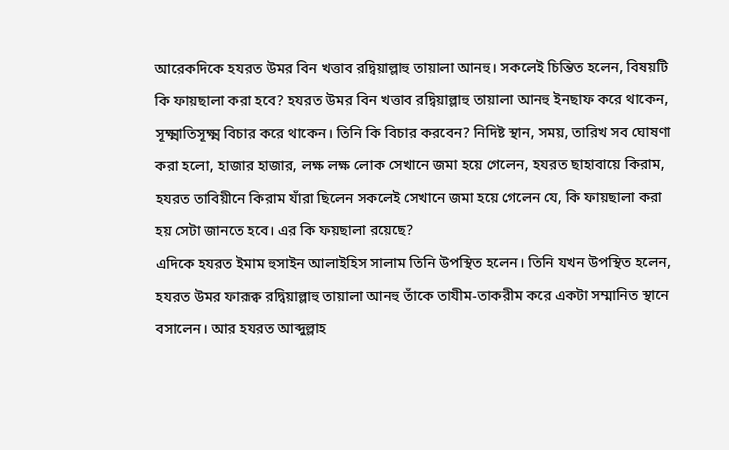আরেকদিকে হযরত উমর বিন খত্তাব রদ্বিয়াল্লাহু তায়ালা আনহু। সকলেই চিন্তিত হলেন, বিষয়টি কি ফায়ছালা করা হবে? হযরত উমর বিন খত্তাব রদ্বিয়াল্লাহু তায়ালা আনহু ইনছাফ করে থাকেন, সূক্ষ্মাতিসূক্ষ্ম বিচার করে থাকেন। তিনি কি বিচার করবেন? নিদিষ্ট স্থান, সময়, তারিখ সব ঘোষণা করা হলো, হাজার হাজার, লক্ষ লক্ষ লোক সেখানে জমা হয়ে গেলেন, হযরত ছাহাবায়ে কিরাম, হযরত তাবিয়ীনে কিরাম যাঁরা ছিলেন সকলেই সেখানে জমা হয়ে গেলেন যে, কি ফায়ছালা করা হয় সেটা জানতে হবে। এর কি ফয়ছালা রয়েছে?
এদিকে হযরত ইমাম হুসাইন আলাইহিস সালাম তিনি উপস্থিত হলেন। তিনি যখন উপস্থিত হলেন, হযরত উমর ফারূক্ব রদ্বিয়াল্লাহু তায়ালা আনহু তাঁকে তাযীম-তাকরীম করে একটা সম্মানিত স্থানে বসালেন। আর হযরত আব্দুল্লাহ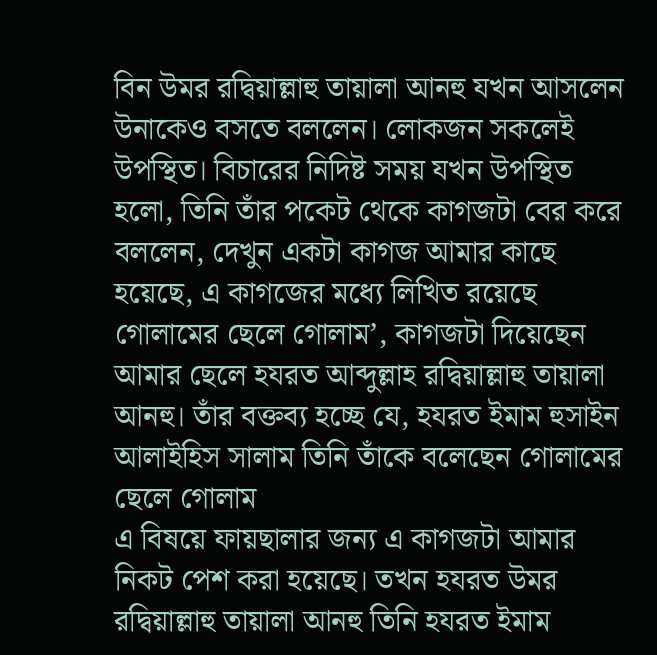বিন উমর রদ্বিয়াল্লাহু তায়ালা আনহু যখন আসলেন উনাকেও বসতে বললেন। লোকজন সকলেই উপস্থিত। বিচারের নিদিষ্ট সময় যখন উপস্থিত হলো, তিনি তাঁর পকেট থেকে কাগজটা বের করে বললেন, দেখুন একটা কাগজ আমার কাছে হয়েছে, এ কাগজের মধ্যে লিখিত রয়েছে গোলামের ছেলে গোলাম’, কাগজটা দিয়েছেন আমার ছেলে হযরত আব্দুল্লাহ রদ্বিয়াল্লাহু তায়ালা আনহু। তাঁর বক্তব্য হচ্ছে যে, হযরত ইমাম হুসাইন আলাইহিস সালাম তিনি তাঁকে বলেছেন গোলামের ছেলে গোলাম
এ বিষয়ে ফায়ছালার জন্য এ কাগজটা আমার নিকট পেশ করা হয়েছে। তখন হযরত উমর রদ্বিয়াল্লাহু তায়ালা আনহু তিনি হযরত ইমাম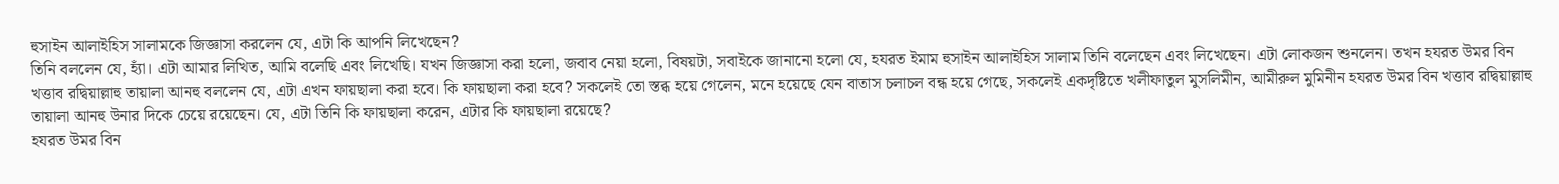হুসাইন আলাইহিস সালামকে জিজ্ঞাসা করলেন যে, এটা কি আপনি লিখেছেন?
তিনি বললেন যে, হ্যাঁ। এটা আমার লিখিত, আমি বলেছি এবং লিখেছি। যখন জিজ্ঞাসা করা হলো, জবাব নেয়া হলো, বিষয়টা, সবাইকে জানানো হলো যে, হযরত ইমাম হুসাইন আলাইহিস সালাম তিনি বলেছেন এবং লিখেছেন। এটা লোকজন শুনলেন। তখন হযরত উমর বিন খত্তাব রদ্বিয়াল্লাহু তায়ালা আনহু বললেন যে, এটা এখন ফায়ছালা করা হবে। কি ফায়ছালা করা হবে? সকলেই তো স্তব্ধ হয়ে গেলেন, মনে হয়েছে যেন বাতাস চলাচল বন্ধ হয়ে গেছে, সকলেই একদৃষ্টিতে খলীফাতুল মুসলিমীন, আমীরুল মুমিনীন হযরত উমর বিন খত্তাব রদ্বিয়াল্লাহু তায়ালা আনহু উনার দিকে চেয়ে রয়েছেন। যে, এটা তিনি কি ফায়ছালা করেন, এটার কি ফায়ছালা রয়েছে?
হযরত উমর বিন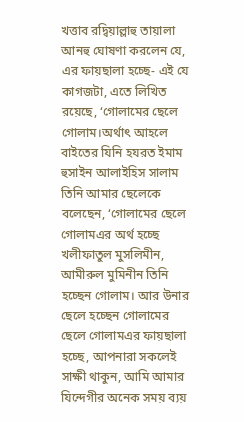খত্তাব রদ্বিয়াল্লাহু তায়ালা আনহু ঘোষণা করলেন যে, এর ফায়ছালা হচ্ছে- এই যে কাগজটা, এতে লিখিত রয়েছে, ‘গোলামের ছেলে গোলাম।অর্থাৎ আহলে বাইতের যিনি হযরত ইমাম হুসাইন আলাইহিস সালাম তিনি আমার ছেলেকে বলেছেন, ‘গোলামের ছেলে গোলামএর অর্থ হচ্ছে খলীফাতুল মুসলিমীন, আমীরুল মুমিনীন তিনি হচ্ছেন গোলাম। আর উনার ছেলে হচ্ছেন গোলামের ছেলে গোলামএর ফায়ছালা হচ্ছে, আপনারা সকলেই সাক্ষী থাকুন, আমি আমার যিন্দেগীর অনেক সময় ব্যয়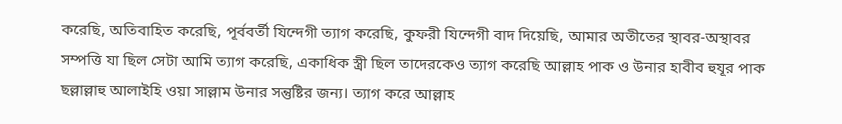করেছি, অতিবাহিত করেছি, পূর্ববর্তী যিন্দেগী ত্যাগ করেছি, কুফরী যিন্দেগী বাদ দিয়েছি, আমার অতীতের স্থাবর-অস্থাবর সম্পত্তি যা ছিল সেটা আমি ত্যাগ করেছি, একাধিক স্ত্রী ছিল তাদেরকেও ত্যাগ করেছি আল্লাহ পাক ও উনার হাবীব হুযূর পাক ছল্লাল্লাহু আলাইহি ওয়া সাল্লাম উনার সন্তুষ্টির জন্য। ত্যাগ করে আল্লাহ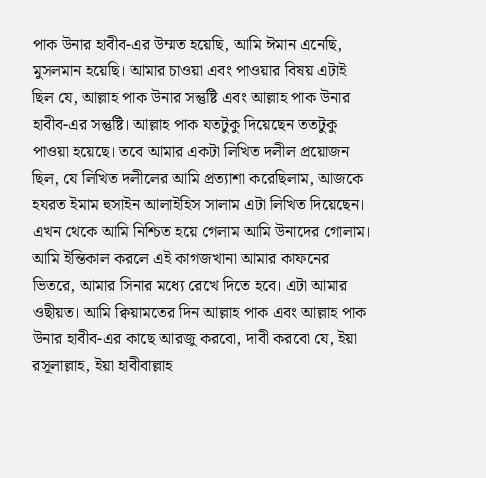পাক উনার হাবীব-এর উম্মত হয়েছি, আমি ঈমান এনেছি, মুসলমান হয়েছি। আমার চাওয়া এবং পাওয়ার বিষয় এটাই ছিল যে, আল্লাহ পাক উনার সন্তুষ্টি এবং আল্লাহ পাক উনার হাবীব-এর সন্তুষ্টি। আল্লাহ পাক যতটুকু দিয়েছেন ততটুকু পাওয়া হয়েছে। তবে আমার একটা লিখিত দলীল প্রয়োজন ছিল, যে লিখিত দলীলের আমি প্রত্যাশা করেছিলাম, আজকে হযরত ইমাম হুসাইন আলাইহিস সালাম এটা লিখিত দিয়েছেন। এখন থেকে আমি নিশ্চিত হয়ে গেলাম আমি উনাদের গোলাম।
আমি ইন্তিকাল করলে এই কাগজখানা আমার কাফনের ভিতরে, আমার সিনার মধ্যে রেখে দিতে হবে। এটা আমার ওছীয়ত। আমি ক্বিয়ামতের দিন আল্লাহ পাক এবং আল্লাহ পাক উনার হাবীব-এর কাছে আরজু করবো, দাবী করবো যে, ইয়া রসূলাল্লাহ, ইয়া হাবীবাল্লাহ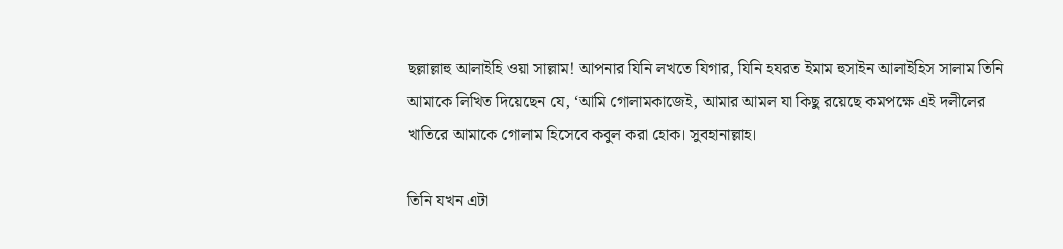ছল্লাল্লাহু আলাইহি ওয়া সাল্লাম! আপনার যিনি লখতে যিগার, যিনি হযরত ইমাম হুসাইন আলাইহিস সালাম তিনি আমাকে লিখিত দিয়েছেন যে, ‘আমি গোলামকাজেই, আমার আমল যা কিছু রয়েছে কমপক্ষে এই দলীলের খাতিরে আমাকে গোলাম হিসেবে কবুল করা হোক। সুবহানাল্লাহ।

তিনি যখন এটা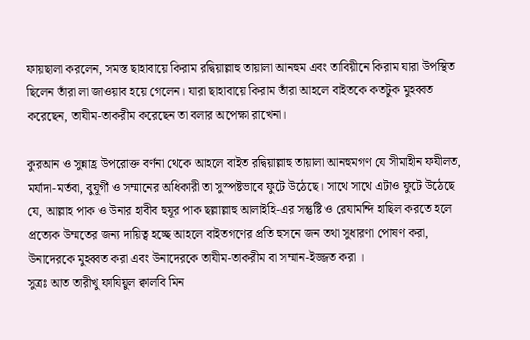ফায়ছালা করলেন, সমস্ত ছাহাবায়ে কিরাম রদ্বিয়াল্লাহু তায়ালা আনহুম এবং তাবিয়ীনে কিরাম যারা উপস্থিত ছিলেন তাঁরা লা জাওয়াব হয়ে গেলেন। যারা ছাহাবায়ে কিরাম তাঁরা আহলে বাইতকে কতটুক মুহব্বত করেছেন, তাযীম-তাকরীম করেছেন তা বলার অপেক্ষা রাখেনা।

কুরআন ও সুন্নাহ্র উপরোক্ত বর্ণনা থেকে আহলে বাইত রদ্বিয়াল্লাহু তায়ালা আনহুমগণ যে সীমাহীন ফযীলত, মর্যাদা-মর্তবা, বুযূর্গী ও সম্মানের অধিকারী তা সুস্পষ্টভাবে ফুটে উঠেছে। সাথে সাথে এটাও ফুটে উঠেছে যে, আল্লাহ পাক ও উনার হাবীব হুযূর পাক ছল্লাল্লাহু আলাইহি-এর সন্তুষ্টি ও রেযামন্দি হাছিল করতে হলে প্রত্যেক উম্মতের জন্য দায়িত্ব হচ্ছে আহলে বাইতগণের প্রতি হুসনে জন তথা সুধারণা পোষণ করা, উনাদেরকে মুহব্বত করা এবং উনাদেরকে তাযীম-তাকরীম বা সম্মান-ইজ্জত করা ।
সুত্রঃ আত তারীখু ফাযিয়ুল ক্বালবি মিন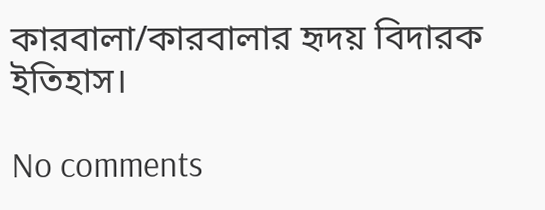কারবালা/কারবালার হৃদয় বিদারক ইতিহাস।

No comments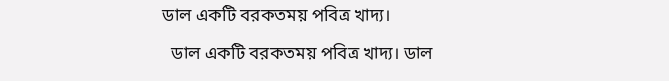ডাল একটি বরকতময় পবিত্র খাদ্য।

  ডাল একটি বরকতময় পবিত্র খাদ্য। ডাল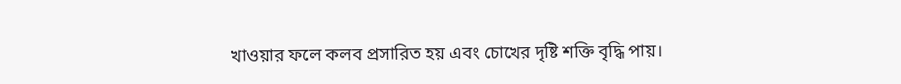খাওয়ার ফলে কলব প্রসারিত হয় এবং চোখের দৃষ্টি শক্তি বৃদ্ধি পায়।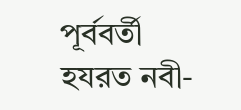পূর্ববর্তী হযরত নবী-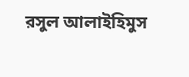রসুল আলাইহিমুস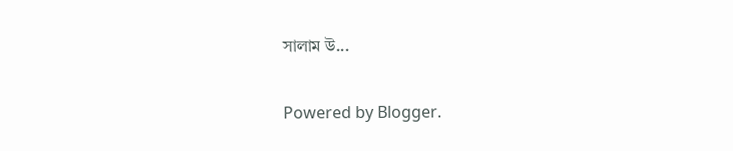সালাম উ...

Powered by Blogger.